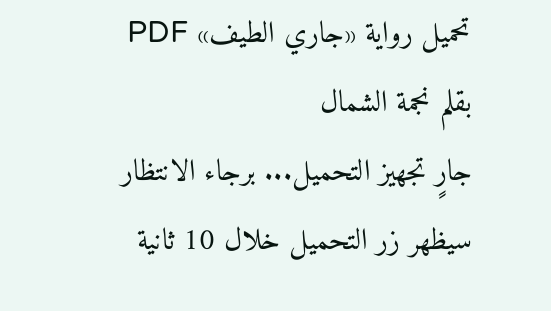تحميل رواية «جاري الطيف» PDF
بقلم نجمة الشمال
جارٍ تجهيز التحميل... برجاء الانتظار
سيظهر زر التحميل خلال 10 ثانية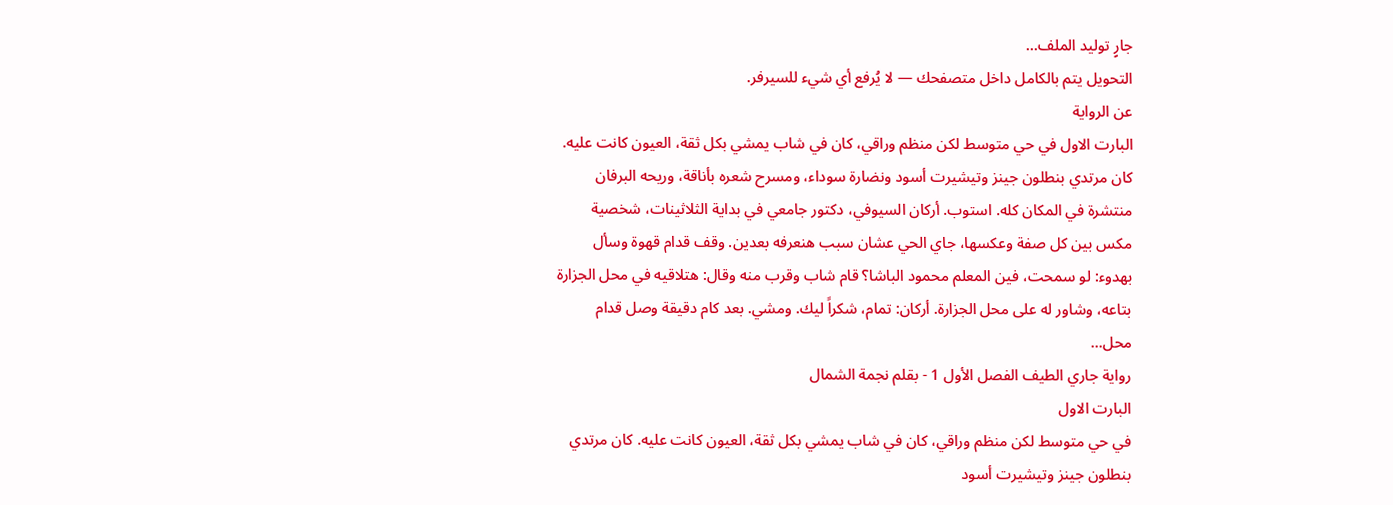جارٍ توليد الملف...
التحويل يتم بالكامل داخل متصفحك — لا يُرفع أي شيء للسيرفر.
عن الرواية
البارت الاول في حي متوسط لكن منظم وراقي، كان في شاب يمشي بكل ثقة، العيون كانت عليه. كان مرتدي بنطلون جينز وتيشيرت أسود ونضارة سوداء، ومسرح شعره بأناقة، وريحه البرفان منتشرة في المكان كله. استوب. أركان السيوفي، دكتور جامعي في بداية الثلاثينات، شخصية مكس بين كل صفة وعكسها، جاي الحي عشان سبب هنعرفه بعدين. وقف قدام قهوة وسأل بهدوء: لو سمحت، فين المعلم محمود الباشا؟ قام شاب وقرب منه وقال: هتلاقيه في محل الجزارة بتاعه، وشاور له على محل الجزارة. أركان: تمام، شكراً ليك. ومشي. بعد كام دقيقة وصل قدام محل...
رواية جاري الطيف الفصل الأول 1 - بقلم نجمة الشمال
البارت الاول
في حي متوسط لكن منظم وراقي، كان في شاب يمشي بكل ثقة، العيون كانت عليه. كان مرتدي بنطلون جينز وتيشيرت أسود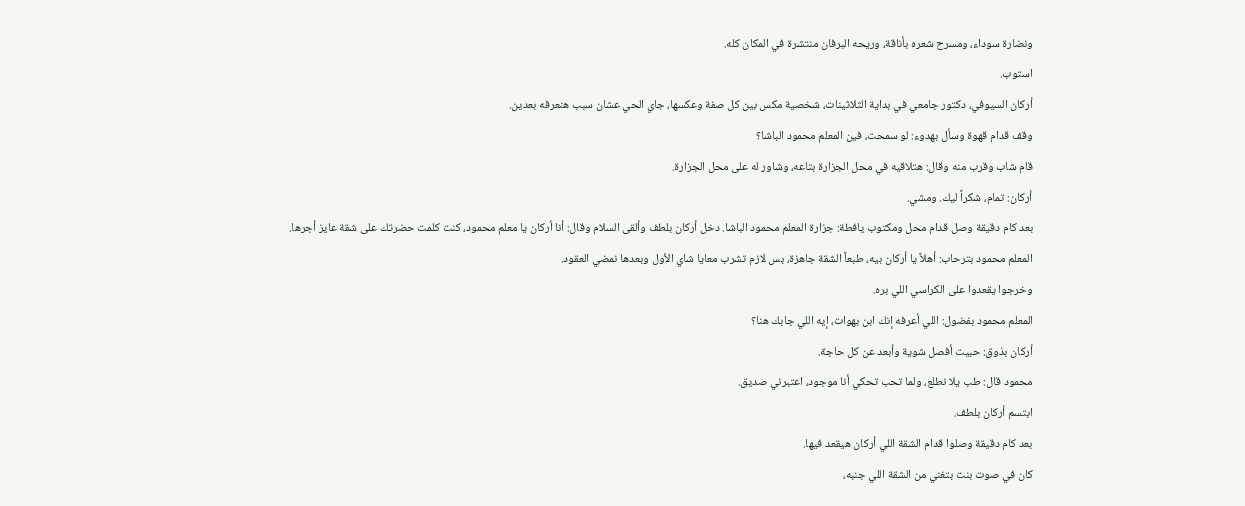ونضارة سوداء، ومسرح شعره بأناقة، وريحه البرفان منتشرة في المكان كله.
استوب.
أركان السيوفي، دكتور جامعي في بداية الثلاثينات، شخصية مكس بين كل صفة وعكسها، جاي الحي عشان سبب هنعرفه بعدين.
وقف قدام قهوة وسأل بهدوء: لو سمحت، فين المعلم محمود الباشا؟
قام شاب وقرب منه وقال: هتلاقيه في محل الجزارة بتاعه، وشاور له على محل الجزارة.
أركان: تمام، شكراً ليك. ومشي.
بعد كام دقيقة وصل قدام محل ومكتوب يافطة: جزارة المعلم محمود الباشا. دخل أركان بلطف وألقى السلام وقال: أنا أركان يا معلم محمود، كنت كلمت حضرتك على شقة عايز أجرها.
المعلم محمود بترحاب: أهلاً يا أركان بيه، طبعاً الشقة جاهزة، بس لازم تشرب معايا شاي الأول وبعدها نمضي العقود.
وخرجوا يقعدوا على الكراسي اللي بره.
المعلم محمود بفضول: اللي أعرفه إنك ابن بهوات، إيه اللي جابك هنا؟
أركان بذوق: حبيت أفصل شوية وأبعد عن كل حاجة.
محمود قال: طب يلا نطلع، ولما تحب تحكي أنا موجود، اعتبرني صديق.
ابتسم أركان بلطف.
بعد كام دقيقة وصلوا قدام الشقة اللي أركان هيقعد فيها.
كان في صوت بنت بتغني من الشقة اللي جنبه،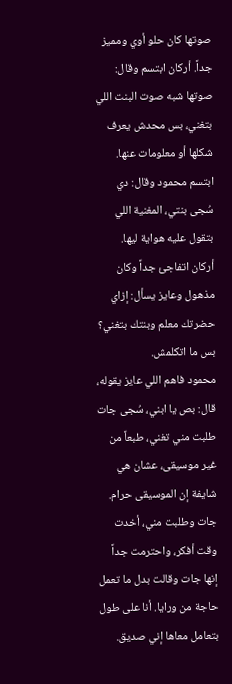صوتها كان حلو أوي ومميز جداً. أركان ابتسم وقال: صوتها شبه صوت البنت اللي بتغني، بس محدش يعرف شكلها أو معلومات عنها.
ابتسم محمود وقال: دي سُجى بنتي، المغنية اللي بتقول عليه هواية ليها.
أركان اتفاجئ جداً وكان مذهول وعايز يسأل: إزاي حضرتك معلم وبنتك بتغني؟ بس ما اتكلمش.
محمود فاهم اللي عايز يقوله، قال: بص يا ابني، سُجى جات طلبت مني تغني، طبعاً من غير موسيقى، عشان هي شايفة إن الموسيقى حرام. جات وطلبت مني، أخدت وقت أفكر، واحترمت جداً إنها جات وقالت بدل ما تعمل حاجة من ورايا. أنا على طول بتعامل معاها إني صديق.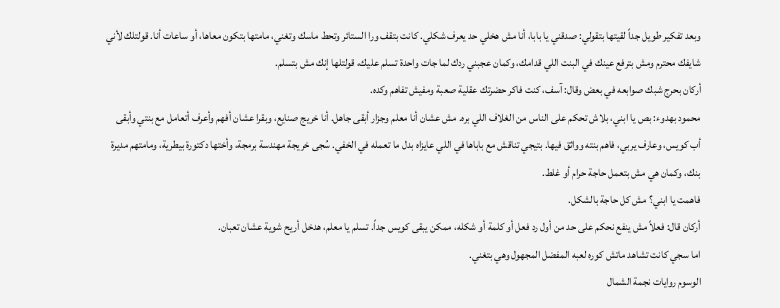وبعد تفكير طويل جداً لقيتها بتقولي: صدقني يا بابا، أنا مش هخلي حد يعرف شكلي. كانت بتقف ورا الستائر وتحط ماسك وتغني، مامتها بتكون معاها، أو ساعات أنا. قولتلك لأني شايفك محترم ومش بترفع عينك في البنت اللي قدامك، وكمان عجبني ردك لما جات واحدة تسلم عليك، قولتلها إنك مش بتسلم.
أركان بحرج شبك صوابعه في بعض وقال: آسف، كنت فاكر حضرتك عقلية صعبة ومفيش تفاهم وكده.
محمود بهدوء: بص يا ابني، بلاش تحكم على الناس من الغلاف اللي بره. مش عشان أنا معلم وجزار أبقى جاهل. أنا خريج صنايع، وبقرا عشان أفهم وأعرف أتعامل مع بنتي وأبقى أب كويس، وعارف يربي، فاهم بنته وواثق فيها. بتيجي تناقش مع باباها في اللي عايزاه بدل ما تعمله في الخفي. سُجى خريجة مهندسة برمجة، وأختها دكتورة بيطرية، ومامتهم مديرة بنك، وكمان هي مش بتعمل حاجة حرام أو غلط.
فاهمت يا ابني؟ مش كل حاجة بالشكل.
أركان قال: فعلاً مش ينفع نحكم على حد من أول رد فعل أو كلمة أو شكله، ممكن يبقى كويس جداً. تسلم يا معلم، هدخل أريح شوية عشان تعبان.
اما سجي كانت تشاهد ماتش كوره لعبه المفضل المجهول وهي بتغني.
الوسوم روايات نجمة الشمال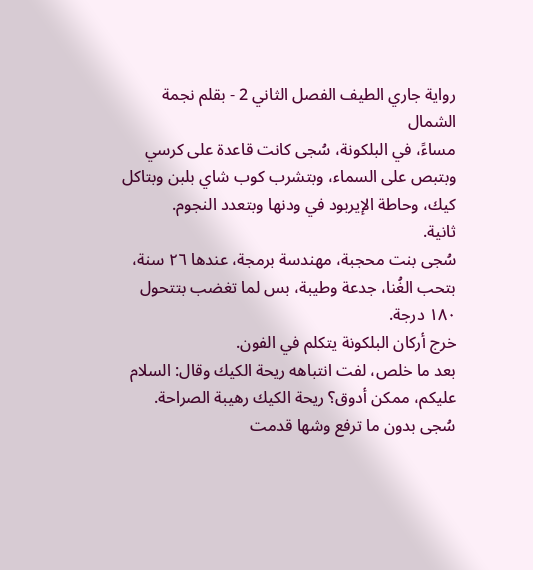رواية جاري الطيف الفصل الثاني 2 - بقلم نجمة الشمال
مساءً، في البلكونة، سُجى كانت قاعدة على كرسي وبتبص على السماء، وبتشرب كوب شاي بلبن وبتاكل كيك، وحاطة الإيربود في ودنها وبتعدد النجوم.
ثانية.
سُجى بنت محجبة، مهندسة برمجة، عندها ٢٦ سنة، بتحب الغُنا، جدعة وطيبة، بس لما تغضب بتتحول ١٨٠ درجة.
خرج أركان البلكونة يتكلم في الفون.
بعد ما خلص، لفت انتباهه ريحة الكيك وقال: السلام عليكم، ممكن أدوق؟ ريحة الكيك رهيبة الصراحة.
سُجى بدون ما ترفع وشها قدمت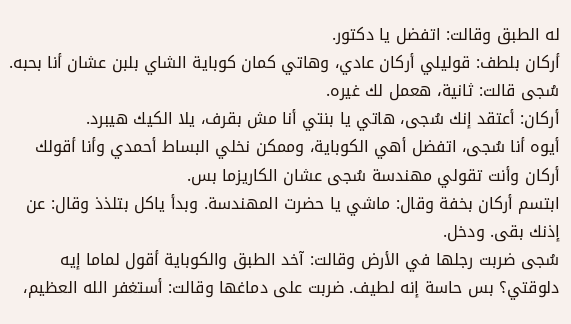له الطبق وقالت: اتفضل يا دكتور.
أركان بلطف: قوليلي أركان عادي، وهاتي كمان كوباية الشاي بلبن عشان أنا بحبه.
سُجى قالت: ثانية، هعمل لك غيره.
أركان: أعتقد إنك سُجى، هاتي يا بنتي أنا مش بقرف، يلا الكيك هيبرد.
أيوه أنا سُجى، اتفضل أهي الكوباية، وممكن نخلي البساط أحمدي وأنا أقولك أركان وأنت تقولي مهندسة سُجى عشان الكاريزما بس.
ابتسم أركان بخفة وقال: ماشي يا حضرت المهندسة. وبدأ ياكل بتلذذ وقال: عن إذنك بقى. ودخل.
سُجى ضربت رجلها في الأرض وقالت: آخد الطبق والكوباية أقول لماما إيه دلوقتي؟ بس حاسة إنه لطيف. ضربت على دماغها وقالت: أستغفر الله العظيم،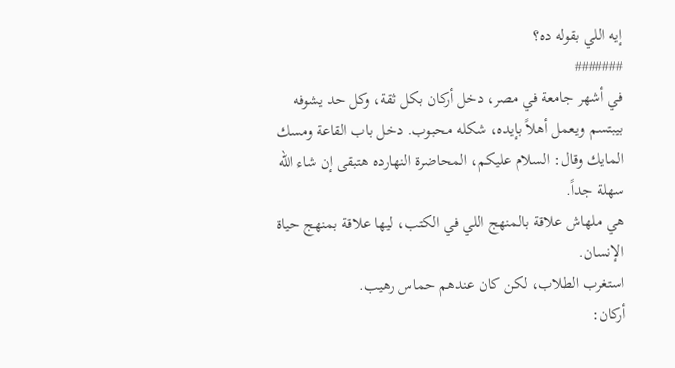إيه اللي بقوله ده؟
#######
في أشهر جامعة في مصر، دخل أركان بكل ثقة، وكل حد يشوفه بيبتسم ويعمل أهلاً بإيده، شكله محبوب. دخل باب القاعة ومسك المايك وقال: السلام عليكم، المحاضرة النهارده هتبقى إن شاء الله سهلة جداً.
هي ملهاش علاقة بالمنهج اللي في الكتب، ليها علاقة بمنهج حياة الإنسان.
استغرب الطلاب، لكن كان عندهم حماس رهيب.
أركان: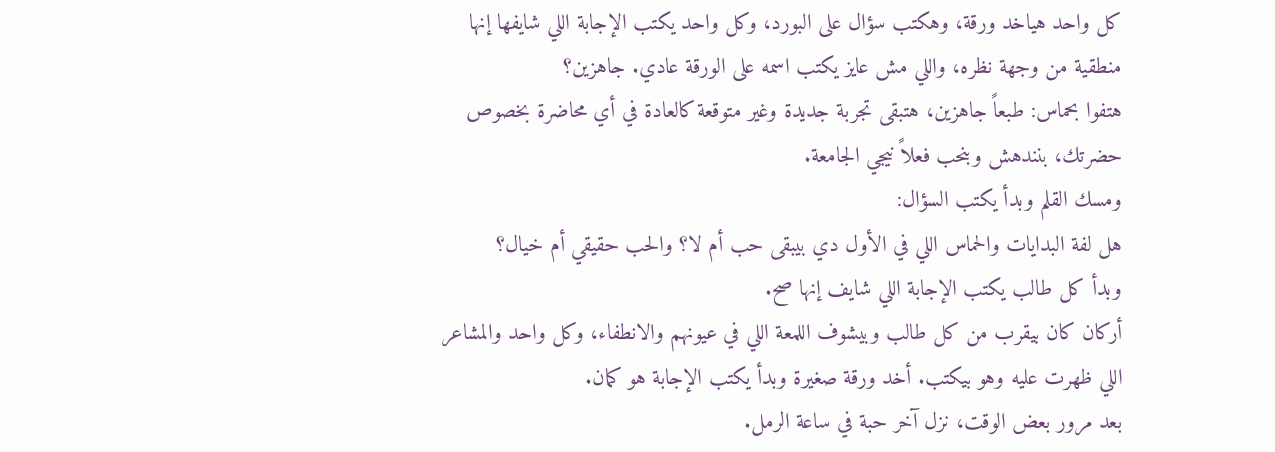كل واحد هياخد ورقة، وهكتب سؤال على البورد، وكل واحد يكتب الإجابة اللي شايفها إنها منطقية من وجهة نظره، واللي مش عايز يكتب اسمه على الورقة عادي. جاهزين؟
هتفوا بحماس: طبعاً جاهزين، هتبقى تجربة جديدة وغير متوقعة كالعادة في أي محاضرة بخصوص حضرتك، بنندهش وبنحب فعلاً نيجي الجامعة.
ومسك القلم وبدأ يكتب السؤال:
هل لفة البدايات والحماس اللي في الأول دي بيبقى حب أم لا؟ والحب حقيقي أم خيال؟
وبدأ كل طالب يكتب الإجابة اللي شايف إنها صح.
أركان كان بيقرب من كل طالب وبيشوف اللمعة اللي في عيونهم والانطفاء، وكل واحد والمشاعر اللي ظهرت عليه وهو بيكتب. أخد ورقة صغيرة وبدأ يكتب الإجابة هو كمان.
بعد مرور بعض الوقت، نزل آخر حبة في ساعة الرمل.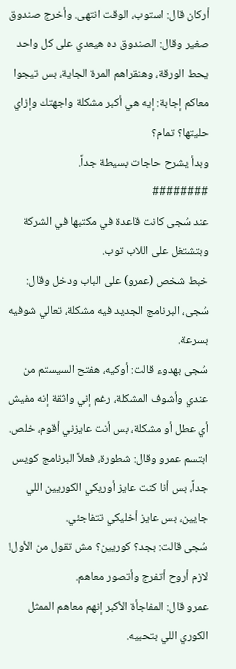أركان قال: استوب، الوقت انتهى. وأخرج صندوق صغير وقال: الصندوق ده هيعدي على كل واحد يحط الورقة، وهنقراهم المرة الجاية، بس تيجوا معاكم إجابة: إيه هي أكبر مشكلة واجهتك وإزاي حليتها؟ تمام؟
وبدأ يشرح حاجات بسيطة جداً.
########
عند سُجى كانت قاعدة في مكتبها في الشركة وبتشتغل على اللاب توب.
خبط شخص (عمرو) على الباب ودخل وقال: سُجى، البرنامج الجديد فيه مشكلة، تعالي شوفيه بسرعة.
سُجى بهدوء قالت: أوكيه، هفتح السيستم من عندي وأشوف المشكلة، رغم إني واثقة إنه مفيش أي عطل أو مشكلة، بس أنت عايزني أقوم، خلص.
ابتسم عمرو وقال: شطورة، فعلاً البرنامج كويس جداً، بس أنا كنت عايز أوريكي الكوريين اللي جايين، بس عايز أخليكي تتفاجئي.
سُجى قالت: بجد؟ كوريين؟ مش تقول من الأول! لازم أروح أتفرج وأتصور معاهم.
عمرو قال: المفاجأة الأكبر إنهم معاهم الممثل الكوري اللي بتحبيه.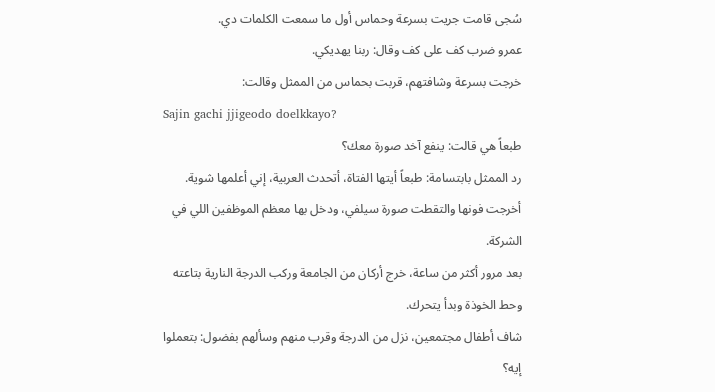سُجى قامت جريت بسرعة وحماس أول ما سمعت الكلمات دي.
عمرو ضرب كف على كف وقال: ربنا يهديكي.
خرجت بسرعة وشافتهم، قربت بحماس من الممثل وقالت:
Sajin gachi jjigeodo doelkkayo?
طبعاً هي قالت: ينفع آخد صورة معك؟
رد الممثل بابتسامة: طبعاً أيتها الفتاة، أتحدث العربية، إني أعلمها شوية.
أخرجت فونها والتقطت صورة سيلفي، ودخل بها معظم الموظفين اللي في الشركة.
بعد مرور أكثر من ساعة، خرج أركان من الجامعة وركب الدرجة النارية بتاعته وحط الخوذة وبدأ يتحرك.
شاف أطفال مجتمعين، نزل من الدرجة وقرب منهم وسألهم بفضول: بتعملوا إيه؟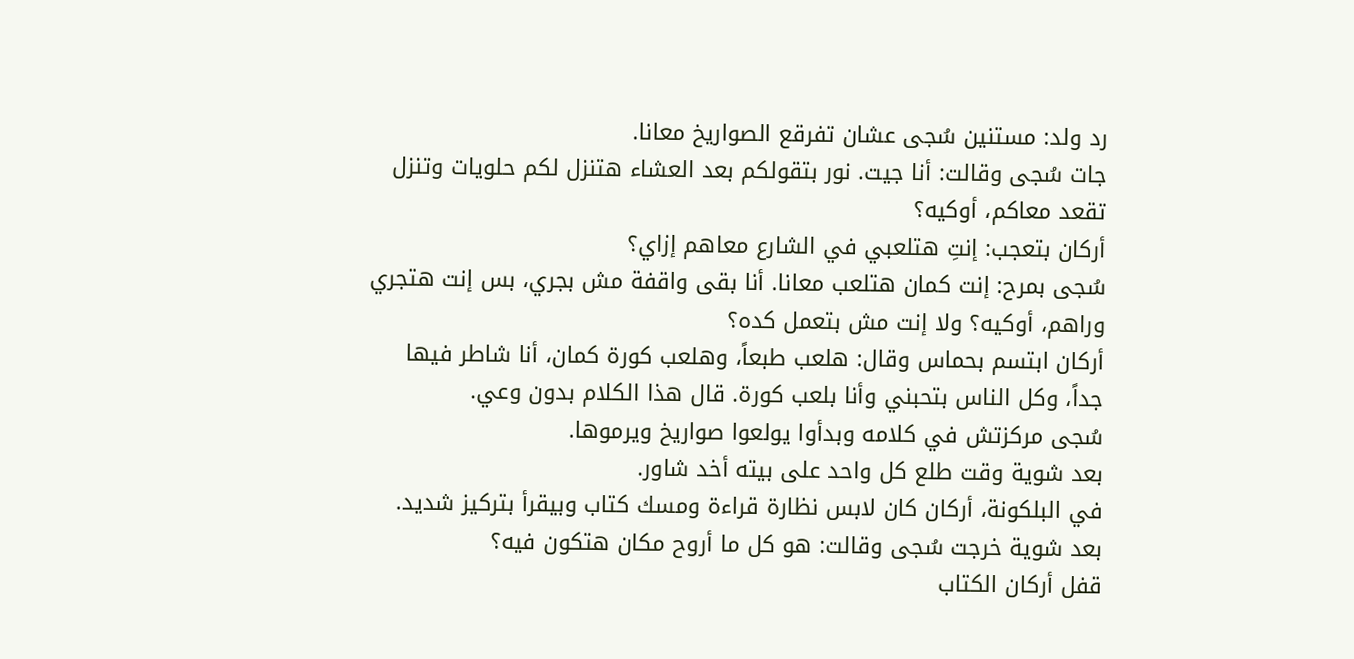رد ولد: مستنين سُجى عشان تفرقع الصواريخ معانا.
جات سُجى وقالت: أنا جيت. نور بتقولكم بعد العشاء هتنزل لكم حلويات وتنزل تقعد معاكم، أوكيه؟
أركان بتعجب: إنتِ هتلعبي في الشارع معاهم إزاي؟
سُجى بمرح: إنت كمان هتلعب معانا. أنا بقى واقفة مش بجري، بس إنت هتجري وراهم، أوكيه؟ ولا إنت مش بتعمل كده؟
أركان ابتسم بحماس وقال: هلعب طبعاً، وهلعب كورة كمان، أنا شاطر فيها جداً، وكل الناس بتحبني وأنا بلعب كورة. قال هذا الكلام بدون وعي.
سُجى مركزتش في كلامه وبدأوا يولعوا صواريخ ويرموها.
بعد شوية وقت طلع كل واحد على بيته أخد شاور.
في البلكونة، أركان كان لابس نظارة قراءة ومسك كتاب وبيقرأ بتركيز شديد.
بعد شوية خرجت سُجى وقالت: هو كل ما أروح مكان هتكون فيه؟
قفل أركان الكتاب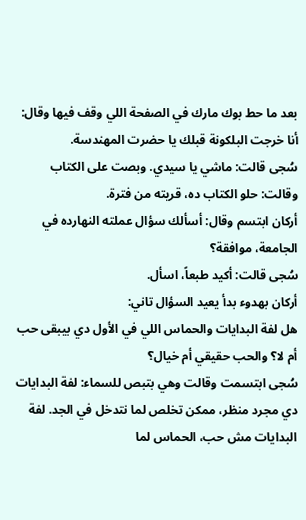بعد ما حط بوك مارك في الصفحة اللي وقف فيها وقال: أنا خرجت البلكونة قبلك يا حضرت المهندسة.
سُجى قالت: ماشي يا سيدي. وبصت على الكتاب وقالت: حلو الكتاب ده، قريته من فترة.
أركان ابتسم وقال: أسألك سؤال عملته النهارده في الجامعة، موافقة؟
سُجى قالت: أكيد طبعاً، اسأل.
أركان بهدوء بدأ يعيد السؤال تاني:
هل لفة البدايات والحماس اللي في الأول دي بيبقى حب أم لا؟ والحب حقيقي أم خيال؟
سُجى ابتسمت وقالت وهي بتبص للسماء: لفة البدايات دي مجرد منظر، ممكن تخلص لما نتدخل في الجد. لفة البدايات مش حب، الحماس لما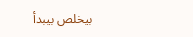بيخلص بيبدأ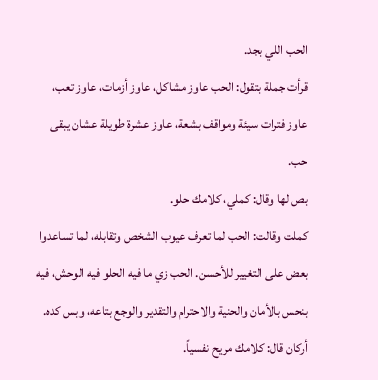الحب اللي بجد.
قرأت جملة بتقول: الحب عاوز مشاكل، عاوز أزمات، عاوز تعب، عاوز فترات سيئة ومواقف بشعة، عاوز عشرة طويلة عشان يبقى حب.
بص لها وقال: كملي، كلامك حلو.
كملت وقالت: الحب لما تعرف عيوب الشخص وتقابله، لما تساعدوا بعض على التغيير للأحسن. الحب زي ما فيه الحلو فيه الوحش، فيه بنحس بالأمان والحنية والاحترام والتقدير والوجع بتاعه، وبس كده.
أركان قال: كلامك مريح نفسياً.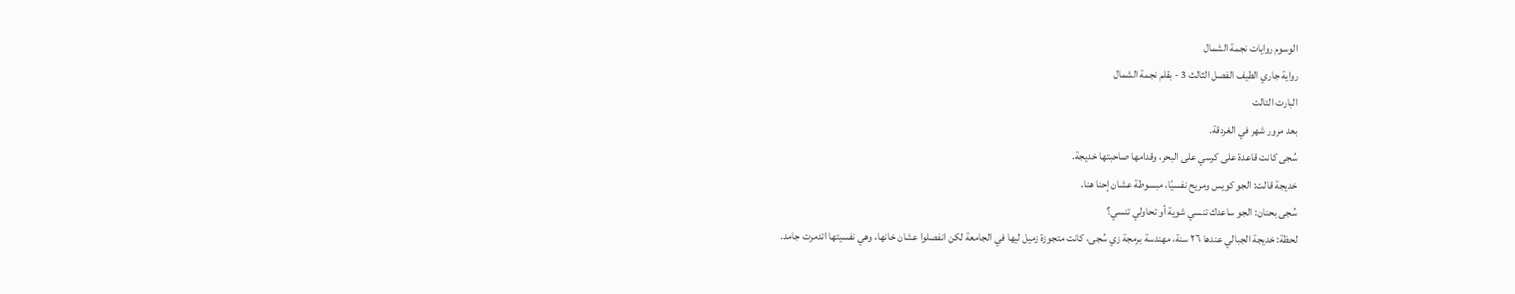الوسوم روايات نجمة الشمال
رواية جاري الطيف الفصل الثالث 3 - بقلم نجمة الشمال
البارت التالت
بعد مرور شهر في الغردقة.
سُجى كانت قاعدة على كرسي على البحر، وقدامها صاحبتها خديجة.
خديجة قالت: الجو كويس ومريح نفسيًا، مبسوطة عشان إحنا هنا.
سُجى بحنان: الجو ساعدك تنسي شوية أو تحاولي تنسي؟
لحظة: خديجة الجبالي عندها ٢٦ سنة، مهندسة برمجة زي سُجى، كانت متجوزة زميل ليها في الجامعة لكن انفصلوا عشان خانها، وهي نفسيتها اتدمرت جامد.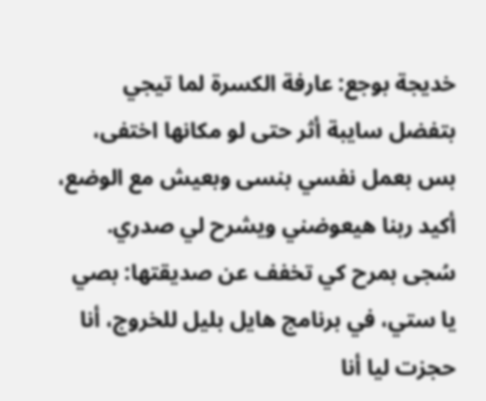خديجة بوجع: عارفة الكسرة لما تيجي بتفضل سايبة أثر حتى لو مكانها اختفى، بس بعمل نفسي بنسى وبعيش مع الوضع، أكيد ربنا هيعوضني ويشرح لي صدري.
سُجى بمرح كي تخفف عن صديقتها: بصي يا ستي، في برنامج هايل بليل للخروج، أنا حجزت ليا أنا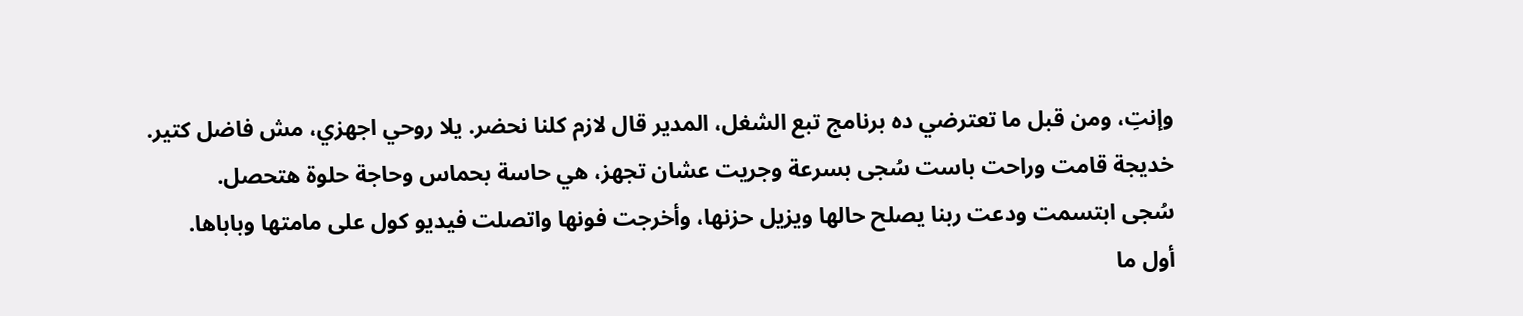وإنتِ، ومن قبل ما تعترضي ده برنامج تبع الشغل، المدير قال لازم كلنا نحضر. يلا روحي اجهزي، مش فاضل كتير.
خديجة قامت وراحت باست سُجى بسرعة وجريت عشان تجهز، هي حاسة بحماس وحاجة حلوة هتحصل.
سُجى ابتسمت ودعت ربنا يصلح حالها ويزيل حزنها، وأخرجت فونها واتصلت فيديو كول على مامتها وباباها.
أول ما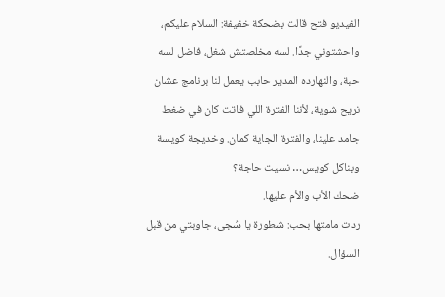الفيديو فتح قالت بضحكة خفيفة: السلام عليكم، واحشتوني جدًا. لسه مخلصتش شغل، فاضل لسه حبة، والنهارده المدير حابب يعمل لنا برنامج عشان نريح شوية، لأننا الفترة اللي فاتت كان في ضغط جامد علينا، والفترة الجاية كمان. وخديجة كويسة وبناكل كويس… نسيت حاجة؟
ضحك الأب والأم عليها.
ردت مامتها بحب: شطورة يا سُجى، جاوبتي من قبل السؤال.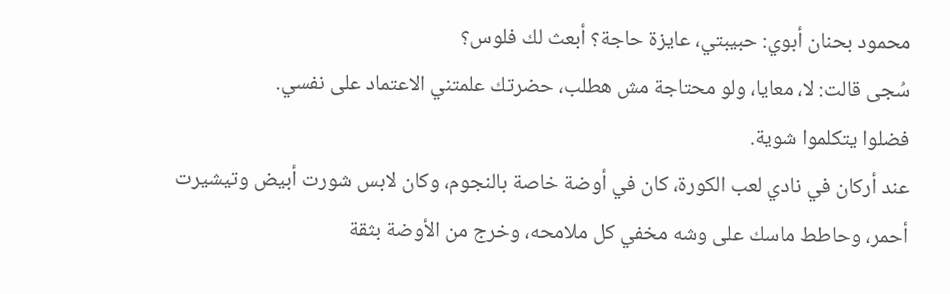محمود بحنان أبوي: حبيبتي، عايزة حاجة؟ أبعث لك فلوس؟
سُجى قالت: لا، معايا، ولو محتاجة مش هطلب، حضرتك علمتني الاعتماد على نفسي.
فضلوا يتكلموا شوية.
عند أركان في نادي لعب الكورة، كان في أوضة خاصة بالنجوم، وكان لابس شورت أبيض وتيشيرت أحمر، وحاطط ماسك على وشه مخفي كل ملامحه، وخرج من الأوضة بثقة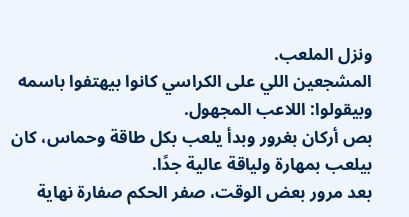ونزل الملعب.
المشجعين اللي على الكراسي كانوا بيهتفوا باسمه وبيقولوا: اللاعب المجهول.
بص أركان بغرور وبدأ يلعب بكل طاقة وحماس، كان بيلعب بمهارة ولياقة عالية جدًا.
بعد مرور بعض الوقت، صفر الحكم صفارة نهاية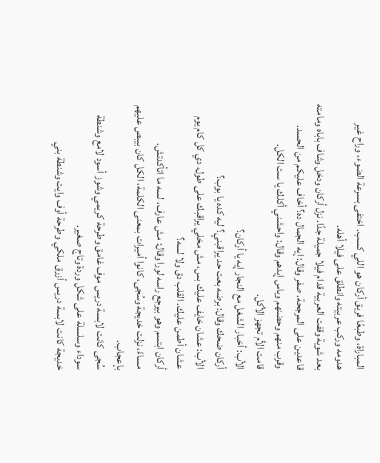المباراة، وطبعًا فريق أركان هو اللي كسب. اختفى بسرعة الضوء، وراح غير هدومه وركب عربيته وانطلق على فيلا أهله.
بعد شوية وقفت العربية قدام فيلا جميلة جدًا. نزل أركان ودخل وشاف باباه ومامته قاعدين على المرجحة. صفر وقال: إيه الجمال ده؟ أخاف عليكم من الحسد.
وقرب منهم وحضنهم وباس إيدهم وقال: واحشني أكلك يا ست الكل.
قامت الأم تجهز الأكل.
الأب: أخبار الشغل مع النجار إيه يا أركان؟
أركان ضحك وقال: برضه بعت حد يراقبني؟ ليه كده يا بوب؟
الأب: عشان خايف عليك بس، مش مخلي يراقبك على طول، دي كل كام يوم عشان أطمن عليك. القلب دق ولا لسه؟
أركان ابتسم وهو بيرجع راسه لورا وقال: مش عارف، لسه ما اتأكدتش.
مساءً، نزلت خديجة وسُجى، كانوا أميرات بمعنى الكلمة، الكل كان بيبص عليهم بإعجاب.
سُجى كانت لابسة دريس موف غامق وطرحة كريمي وشوز أسود لامع وشنطة سوداء وسلسلة على شكل وردة وتاج صغير.
خديجة كانت لابسة دريس أزرق ملكي وطرحة أوف وايت وشنطة بني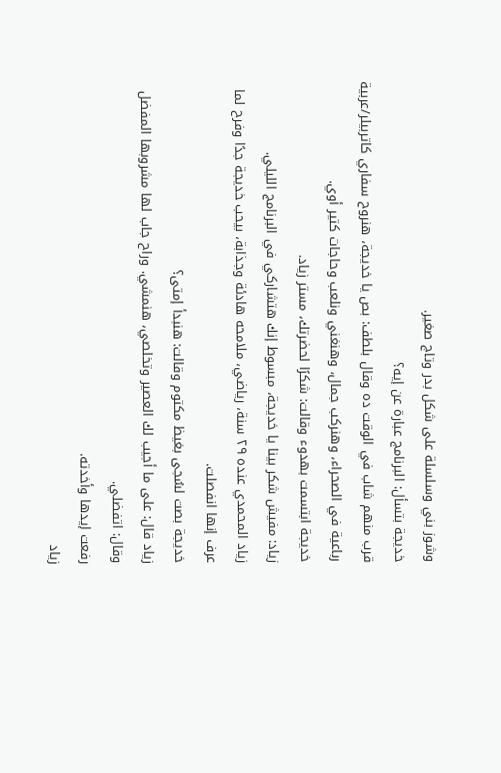وشوز بني وسلسلة على شكل بدر وتاج صغير.
خديجة بتسأل: البرنامج عبارة عن إيه؟
قرب منهم شاب في الوقت ده وقال بلطف: بص يا خديجة، هنروح سفاري كاتربيلر/عربية رباعية في الصحراء، وهنركب جمال، وهنغني ونلعب وحاجات كتير أوي.
خديجة ابتسمت بهدوء وقالت: شكرًا لحضرتك، مستر زياد.
زياد: مفيش شكر بينا يا خديجة، مبسوط إنك هتشاركي في البرنامج الليلي.
زياد المحمدي عنده ٢٩ سنة، رياضي، ملامحه هادئة وجذابة، بيحب خديجة جدًا وفرح لما عرف إنها انفصلت.
خديجة بصت لسُجى بغيظ مكتوم وقالت: هنبدأ إمتى؟
زياد قال: على ما أجيب لك العصير وتخلصي، هنمشي. وراح جاب لها مشروبها المفضل وقال: اتفضلي.
رفعت إيدها وأخدته.
زياد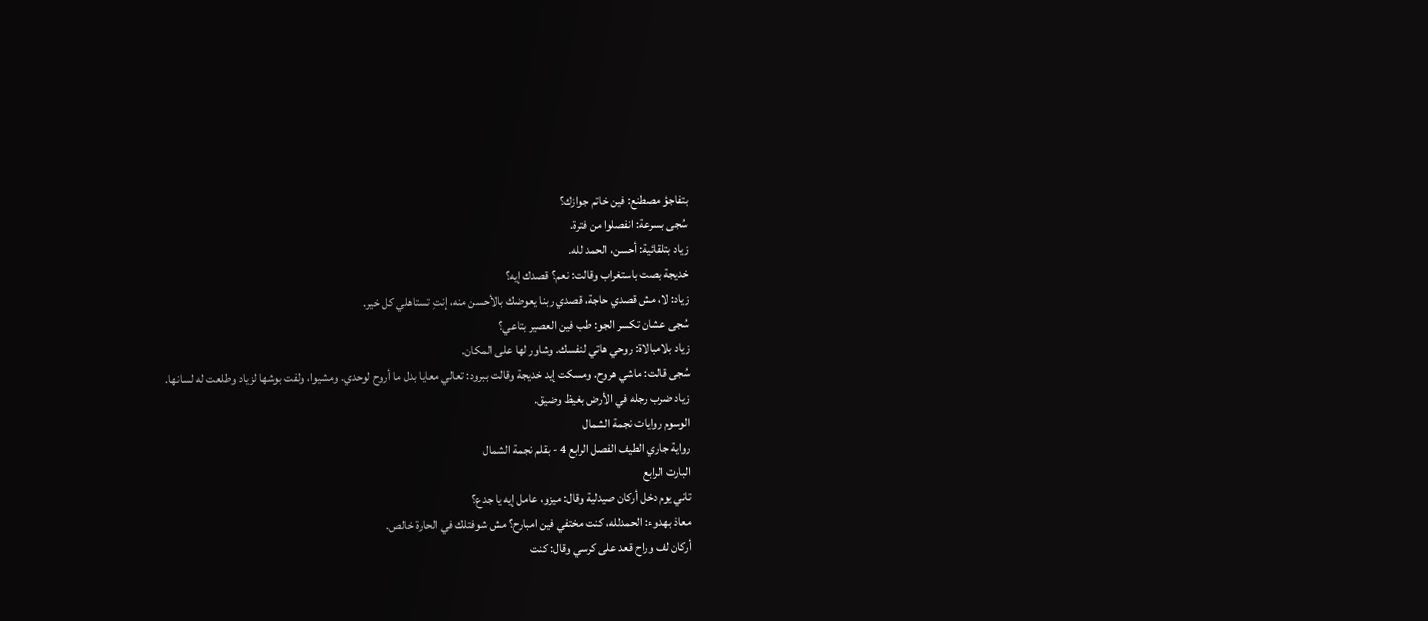بتفاجؤ مصطنع: فين خاتم جوازك؟
سُجى بسرعة: انفصلوا من فترة.
زياد بتلقائية: أحسن، الحمد لله.
خديجة بصت باستغراب وقالت: نعم؟ قصدك إيه؟
زياد: لا، مش قصدي حاجة، قصدي ربنا يعوضك بالأحسن منه، إنتِ تستاهلي كل خير.
سُجى عشان تكسر الجو: طب فين العصير بتاعي؟
زياد بلامبالاة: روحي هاتي لنفسك. وشاور لها على المكان.
سُجى قالت: ماشي هروح. ومسكت إيد خديجة وقالت ببرود: تعالي معايا بدل ما أروح لوحدي. ومشيوا، ولفت بوشها لزياد وطلعت له لسانها.
زياد ضرب رجله في الأرض بغيظ وضيق.
الوسوم روايات نجمة الشمال
رواية جاري الطيف الفصل الرابع 4 - بقلم نجمة الشمال
البارت الرابع
تاني يوم دخل أركان صيدلية وقال: ميزو، عامل إيه يا جدع؟
معاذ بهدوء: الحمدلله، كنت مختفي فين امبارح؟ مش شوفتلك في الحارة خالص.
أركان لف وراح قعد على كرسي وقال: كنت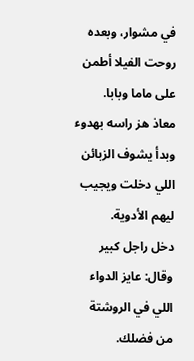في مشوار، وبعده روحت الفيلا أطمن على ماما وبابا.
معاذ هز راسه بهدوء وبدأ يشوف الزبائن اللي دخلت ويجيب ليهم الأدوية.
دخل راجل كبير وقال: عايز الدواء اللي في الروشتة من فضلك.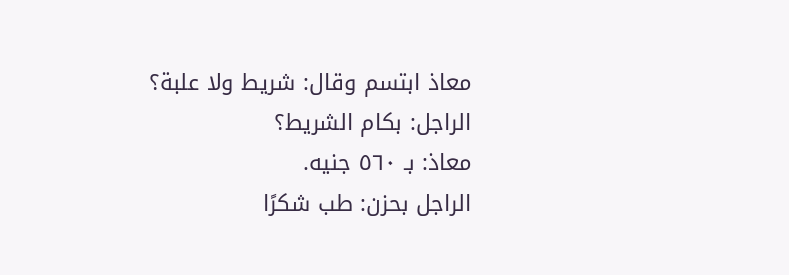معاذ ابتسم وقال: شريط ولا علبة؟
الراجل: بكام الشريط؟
معاذ: بـ ٥٦٠ جنيه.
الراجل بحزن: طب شكرًا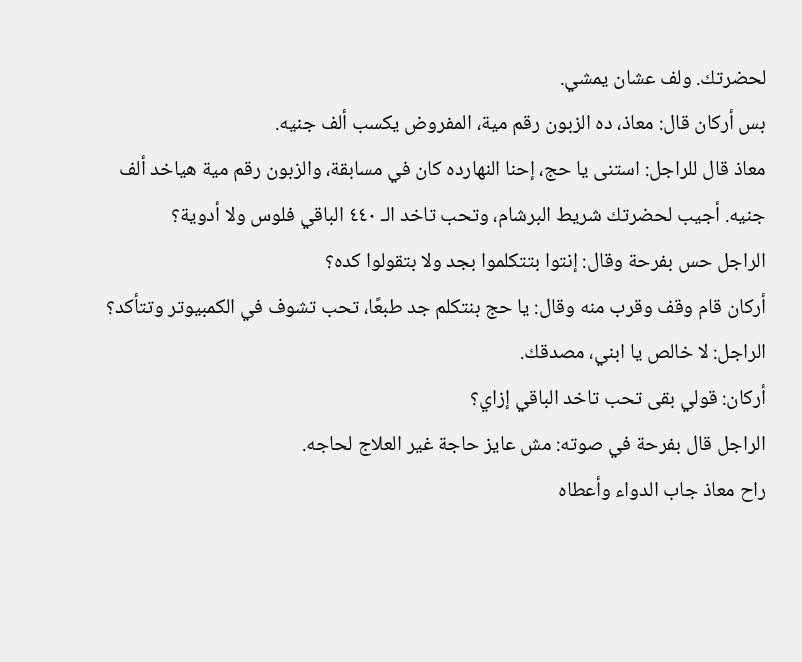لحضرتك. ولف عشان يمشي.
بس أركان قال: معاذ، ده الزبون رقم مية، المفروض يكسب ألف جنيه.
معاذ قال للراجل: استنى يا حج، إحنا النهارده كان في مسابقة، والزبون رقم مية هياخد ألف جنيه. أجيب لحضرتك شريط البرشام، وتحب تاخد الـ ٤٤٠ الباقي فلوس ولا أدوية؟
الراجل حس بفرحة وقال: إنتوا بتتكلموا بجد ولا بتقولوا كده؟
أركان قام وقف وقرب منه وقال: يا حج بنتكلم جد طبعًا، تحب تشوف في الكمبيوتر وتتأكد؟
الراجل: لا خالص يا ابني، مصدقك.
أركان: قولي بقى تحب تاخد الباقي إزاي؟
الراجل قال بفرحة في صوته: مش عايز حاجة غير العلاج لحاجه.
راح معاذ جاب الدواء وأعطاه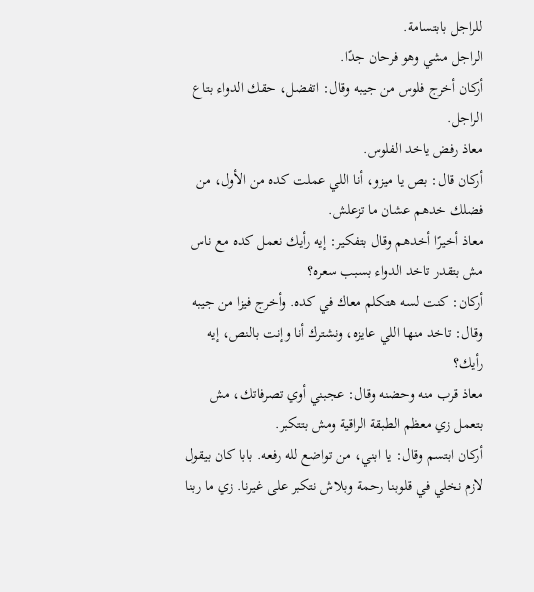للراجل بابتسامة.
الراجل مشي وهو فرحان جدًا.
أركان أخرج فلوس من جيبه وقال: اتفضل، حقك الدواء بتاع الراجل.
معاذ رفض ياخد الفلوس.
أركان قال: بص يا ميزو، أنا اللي عملت كده من الأول، من فضلك خدهم عشان ما تزعلش.
معاذ أخيرًا أخدهم وقال بتفكير: إيه رأيك نعمل كده مع ناس مش بتقدر تاخد الدواء بسبب سعره؟
أركان: كنت لسه هتكلم معاك في كده. وأخرج فيزا من جيبه وقال: تاخد منها اللي عايزه، ونشترك أنا وإنت بالنص، إيه رأيك؟
معاذ قرب منه وحضنه وقال: عجبني أوي تصرفاتك، مش بتعمل زي معظم الطبقة الراقية ومش بتتكبر.
أركان ابتسم وقال: يا ابني، من تواضع لله رفعه. بابا كان بيقول لازم نخلي في قلوبنا رحمة وبلاش نتكبر على غيرنا. زي ما ربنا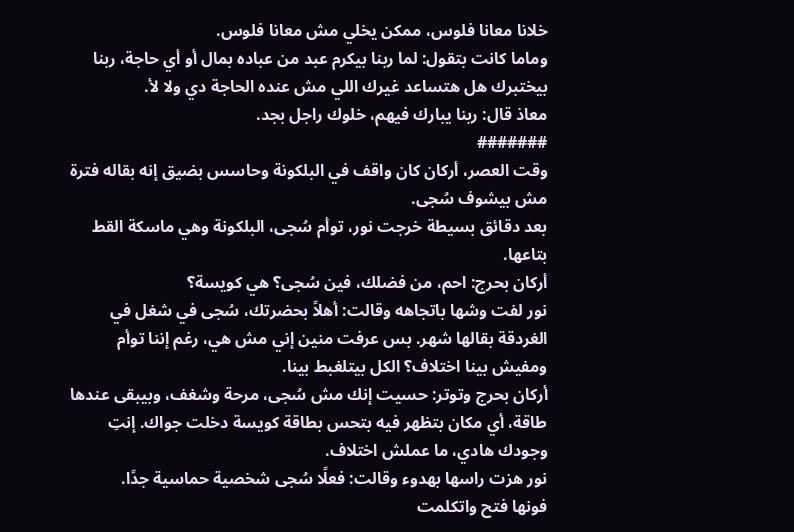خلانا معانا فلوس، ممكن يخلي مش معانا فلوس.
وماما كانت بتقول: لما ربنا بيكرم عبد من عباده بمال أو أي حاجة، ربنا بيختبرك هل هتساعد غيرك اللي مش عنده الحاجة دي ولا لأ.
معاذ قال: ربنا يبارك فيهم، خلوك راجل بجد.
#######
وقت العصر، أركان كان واقف في البلكونة وحاسس بضيق إنه بقاله فترة مش بيشوف سُجى.
بعد دقائق بسيطة خرجت نور، توأم سُجى، البلكونة وهي ماسكة القط بتاعها.
أركان بحرج: احم، من فضلك، فين سُجى؟ هي كويسة؟
نور لفت وشها باتجاهه وقالت: أهلاً بحضرتك، سُجى في شغل في الغردقة بقالها شهر. بس عرفت منين إني مش هي، رغم إننا توأم ومفيش بينا اختلاف؟ الكل بيتلغبط بينا.
أركان بحرج وتوتر: حسيت إنك مش سُجى، مرحة وشغف، وبيبقى عندها طاقة، أي مكان بتظهر فيه بتحس بطاقة كويسة دخلت جواك. إنتِ وجودك هادي، ما عملش اختلاف.
نور هزت راسها بهدوء وقالت: فعلًا سُجى شخصية حماسية جدًا.
فونها فتح واتكلمت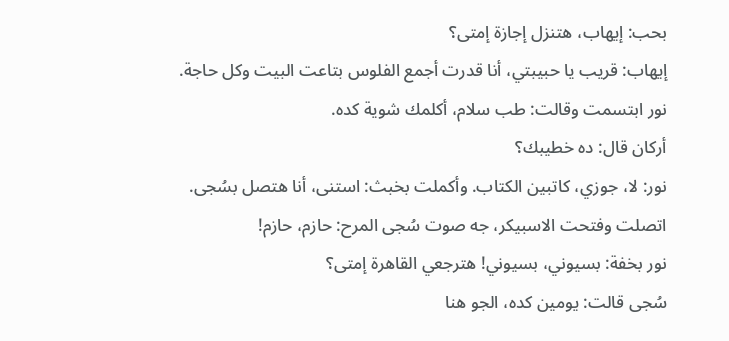بحب: إيهاب، هتنزل إجازة إمتى؟
إيهاب: قريب يا حبيبتي، أنا قدرت أجمع الفلوس بتاعت البيت وكل حاجة.
نور ابتسمت وقالت: طب سلام، أكلمك شوية كده.
أركان قال: ده خطيبك؟
نور: لا، جوزي، كاتبين الكتاب. وأكملت بخبث: استنى، أنا هتصل بسُجى.
اتصلت وفتحت الاسبيكر، جه صوت سُجى المرح: حازم، حازم!
نور بخفة: بسيوني، بسيوني! هترجعي القاهرة إمتى؟
سُجى قالت: يومين كده، الجو هنا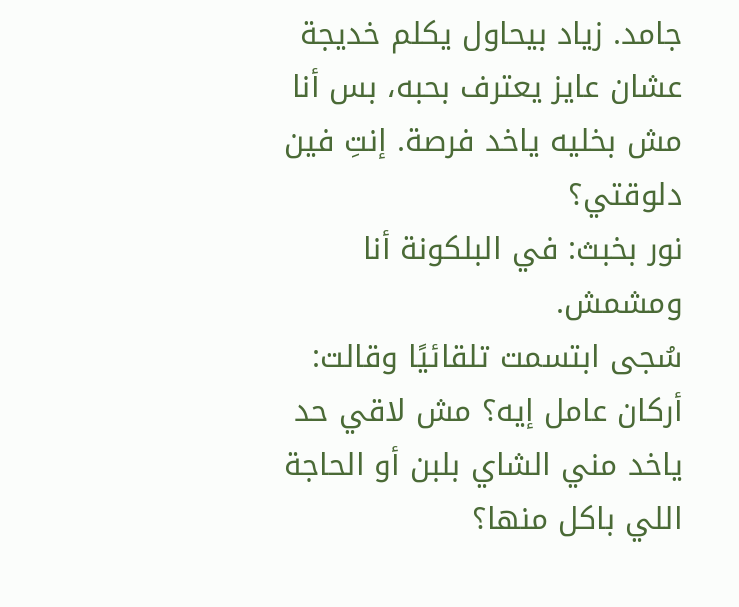جامد. زياد بيحاول يكلم خديجة عشان عايز يعترف بحبه، بس أنا مش بخليه ياخد فرصة. إنتِ فين دلوقتي؟
نور بخبث: في البلكونة أنا ومشمش.
سُجى ابتسمت تلقائيًا وقالت: أركان عامل إيه؟ مش لاقي حد ياخد مني الشاي بلبن أو الحاجة اللي باكل منها؟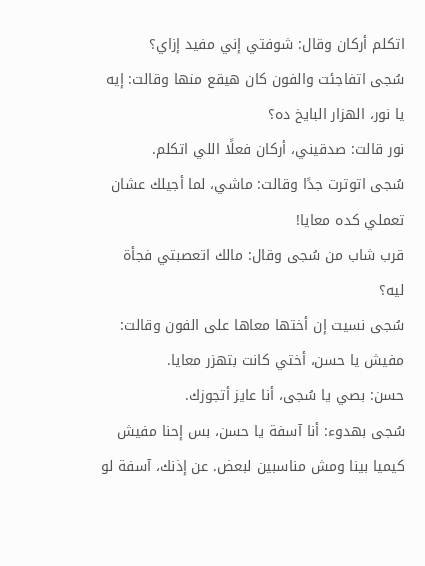اتكلم أركان وقال: شوفتي إني مفيد إزاي؟
سُجى اتفاجئت والفون كان هيقع منها وقالت: إيه يا نور، الهزار البايخ ده؟
نور قالت: صدقيني، أركان فعلًا اللي اتكلم.
سُجى اتوترت جدًا وقالت: ماشي، لما أجيلك عشان تعملي كده معايا!
قرب شاب من سُجى وقال: مالك اتعصبتي فجأة ليه؟
سُجى نسيت إن أختها معاها على الفون وقالت: مفيش يا حسن، أختي كانت بتهزر معايا.
حسن: بصي يا سُجى، أنا عايز أتجوزك.
سُجى بهدوء: أنا آسفة يا حسن، بس إحنا مفيش كيميا بينا ومش مناسبين لبعض. عن إذنك، آسفة لو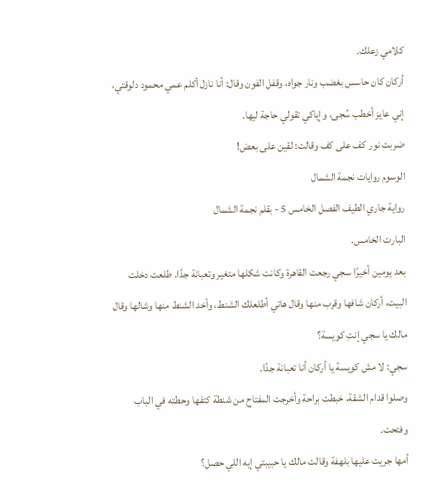كلامي زعلك.
أركان كان حاسس بغضب ونار جواه، وقفل الفون وقال: أنا نازل أكلم عمي محمود دلوقتي، إني عايز أخطب سُجى، وإياكي تقولي حاجة ليها.
ضربت نور كف على كف وقالت: لقين على بعض!
الوسوم روايات نجمة الشمال
رواية جاري الطيف الفصل الخامس 5 - بقلم نجمة الشمال
البارت الخامس.
بعد يومين أخيرًا سجي رجعت القاهرة وكانت شكلها متغير وتعبانة جدًا. طلعت دخلت البيت، أركان شافها وقرب منها وقال هاتي أطلعلك الشنط، وأخد الشنط منها وشالها وقال مالك يا سجي إنتِ كويسة؟
سجي: لا مش كويسة يا أركان أنا تعبانة جدًا.
وصلوا قدام الشقة، خبطت براحة وأخرجت المفتاح من شنطة كتفها وحطته في الباب وفتحت.
أمها جريت عليها بلهفة وقالت مالك يا حبيبتي إيه اللي حصل؟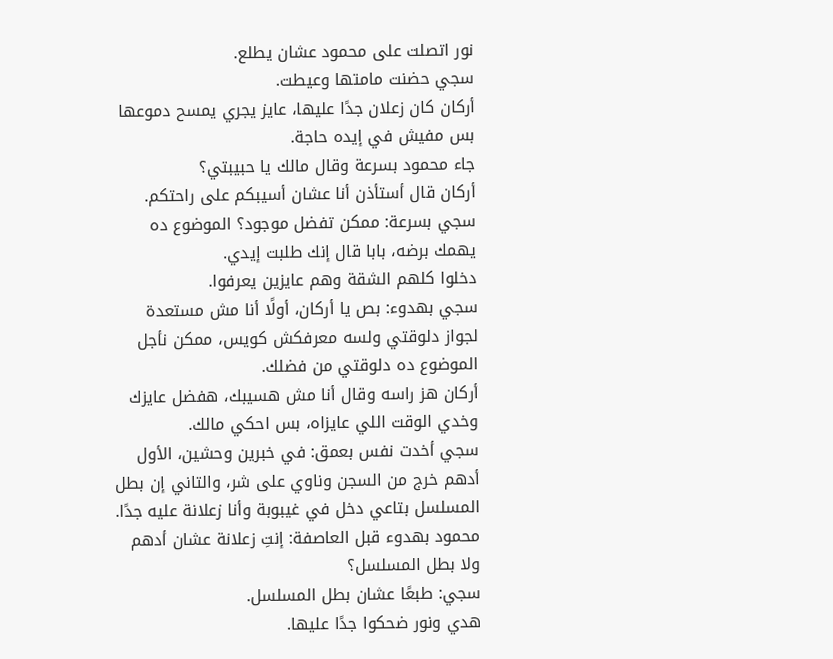نور اتصلت على محمود عشان يطلع.
سجي حضنت مامتها وعيطت.
أركان كان زعلان جدًا عليها، عايز يجري يمسح دموعها بس مفيش في إيده حاجة.
جاء محمود بسرعة وقال مالك يا حبيبتي؟
أركان قال أستأذن أنا عشان أسيبكم على راحتكم.
سجي بسرعة: ممكن تفضل موجود؟ الموضوع ده يهمك برضه، بابا قال إنك طلبت إيدي.
دخلوا كلهم الشقة وهم عايزين يعرفوا.
سجي بهدوء: بص يا أركان، أولًا أنا مش مستعدة لجواز دلوقتي ولسه معرفكش كويس، ممكن نأجل الموضوع ده دلوقتي من فضلك.
أركان هز راسه وقال أنا مش هسيبك، هفضل عايزك وخدي الوقت اللي عايزاه، بس احكي مالك.
سجي أخدت نفس بعمق: في خبرين وحشين، الأول أدهم خرج من السجن وناوي على شر، والتاني إن بطل المسلسل بتاعي دخل في غيبوبة وأنا زعلانة عليه جدًا.
محمود بهدوء قبل العاصفة: إنتِ زعلانة عشان أدهم ولا بطل المسلسل؟
سجي: طبعًا عشان بطل المسلسل.
هدي ونور ضحكوا جدًا عليها.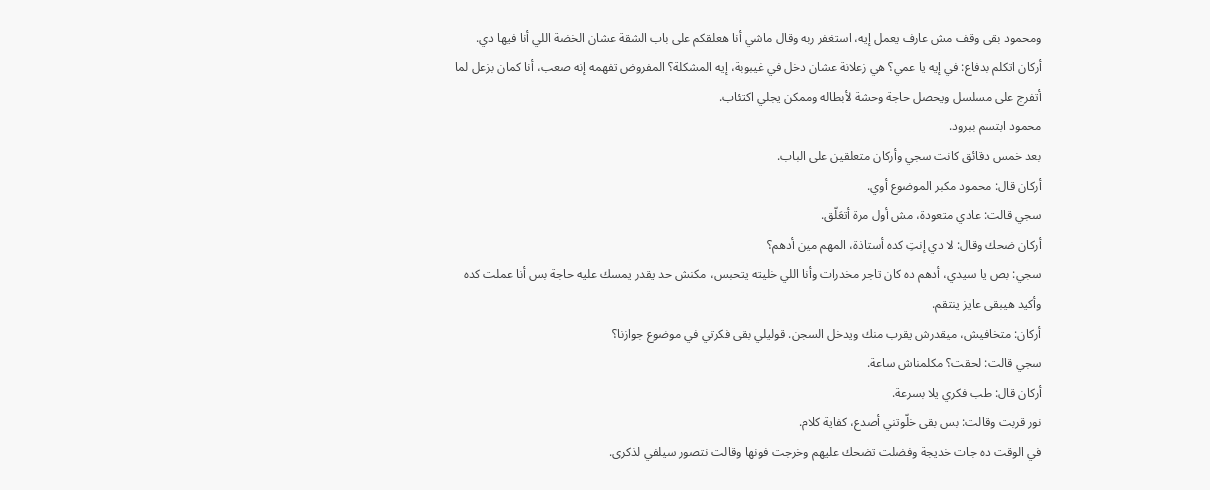ومحمود بقى وقف مش عارف يعمل إيه، استغفر ربه وقال ماشي أنا هعلقكم على باب الشقة عشان الخضة اللي أنا فيها دي.
أركان اتكلم بدفاع: في إيه يا عمي؟ هي زعلانة عشان دخل في غيبوبة، إيه المشكلة؟ المفروض تفهمه إنه صعب، أنا كمان بزعل لما أتفرج على مسلسل ويحصل حاجة وحشة لأبطاله وممكن يجلي اكتئاب.
محمود ابتسم ببرود.
بعد خمس دقائق كانت سجي وأركان متعلقين على الباب.
أركان قال: محمود مكبر الموضوع أوي.
سجي قالت: عادي متعودة، مش أول مرة أتعَلّق.
أركان ضحك وقال: لا دي إنتِ كده أستاذة، المهم مين أدهم؟
سجي: بص يا سيدي، أدهم ده كان تاجر مخدرات وأنا اللي خليته يتحبس، مكنش حد يقدر يمسك عليه حاجة بس أنا عملت كده وأكيد هيبقى عايز ينتقم.
أركان: متخافيش، ميقدرش يقرب منك ويدخل السجن. قوليلي بقى فكرتي في موضوع جوازنا؟
سجي قالت: لحقت؟ مكلمناش ساعة.
أركان قال: طب فكري يلا بسرعة.
نور قربت وقالت: بس بقى خلّوتني أصدع، كفاية كلام.
في الوقت ده جات خديجة وفضلت تضحك عليهم وخرجت فونها وقالت نتصور سيلفي لذكرى.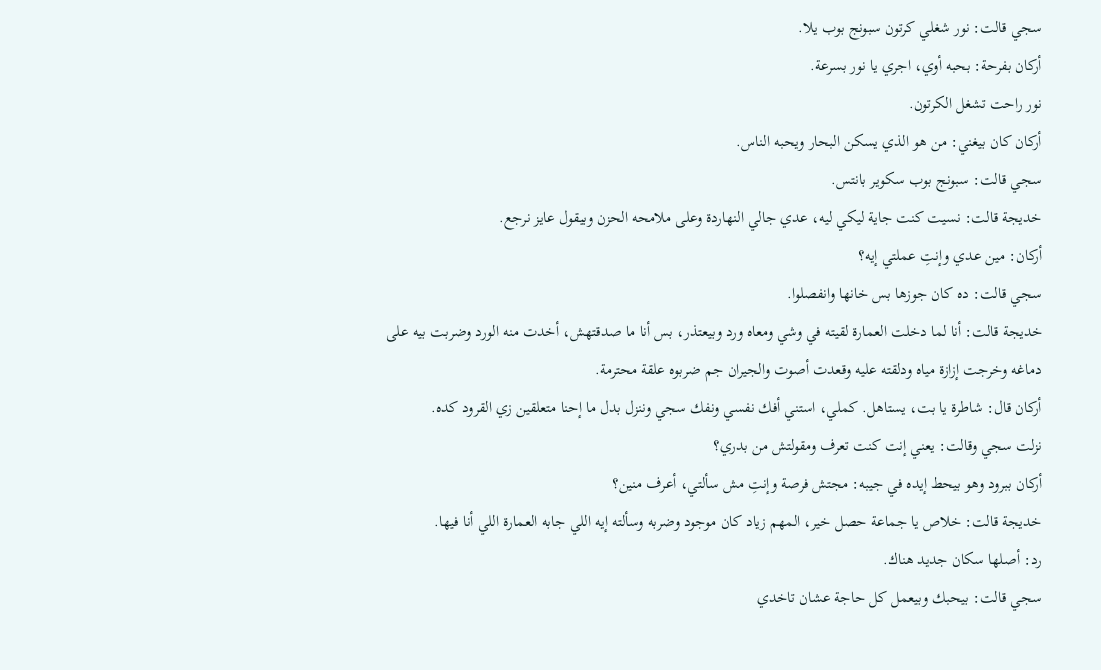سجي قالت: نور شغلي كرتون سبونج بوب يلا.
أركان بفرحة: بحبه أوي، اجري يا نور بسرعة.
نور راحت تشغل الكرتون.
أركان كان بيغني: من هو الذي يسكن البحار ويحبه الناس.
سجي قالت: سبونج بوب سكوير بانتس.
خديجة قالت: نسيت كنت جاية ليكي ليه، عدي جالي النهاردة وعلى ملامحه الحزن وبيقول عايز نرجع.
أركان: مين عدي وإنتِ عملتي إيه؟
سجي قالت: ده كان جوزها بس خانها وانفصلوا.
خديجة قالت: أنا لما دخلت العمارة لقيته في وشي ومعاه ورد وبيعتذر، بس أنا ما صدقتهش، أخدت منه الورد وضربت بيه على دماغه وخرجت إزازة مياه ودلقته عليه وقعدت أصوت والجيران جم ضربوه علقة محترمة.
أركان قال: شاطرة يا بت، يستاهل. كملي، استني أفك نفسي ونفك سجي وننزل بدل ما إحنا متعلقين زي القرود كده.
نزلت سجي وقالت: يعني إنت كنت تعرف ومقولتش من بدري؟
أركان ببرود وهو بيحط إيده في جيبه: مجتش فرصة وإنتِ مش سألتي، أعرف منين؟
خديجة قالت: خلاص يا جماعة حصل خير، المهم زياد كان موجود وضربه وسألته إيه اللي جابه العمارة اللي أنا فيها.
رد: أصلها سكان جديد هناك.
سجي قالت: بيحبك وبيعمل كل حاجة عشان تاخدي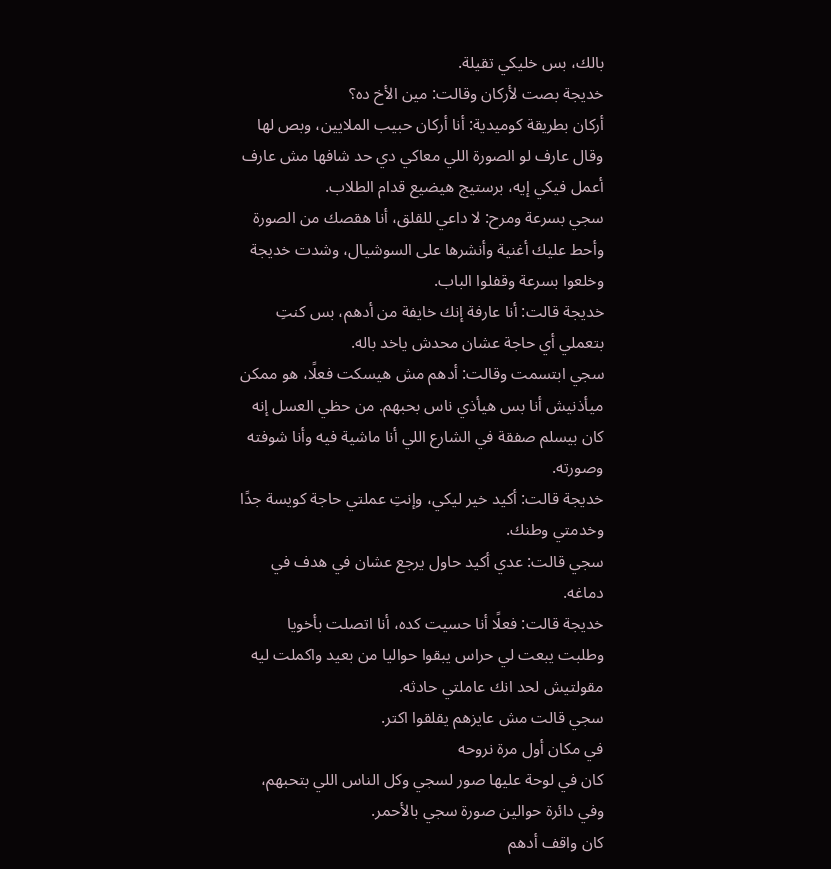بالك، بس خليكي تقيلة.
خديجة بصت لأركان وقالت: مين الأخ ده؟
أركان بطريقة كوميدية: أنا أركان حبيب الملايين، وبص لها وقال عارف لو الصورة اللي معاكي دي حد شافها مش عارف أعمل فيكي إيه، برستيج هيضيع قدام الطلاب.
سجي بسرعة ومرح: لا داعي للقلق، أنا هقصك من الصورة وأحط عليك أغنية وأنشرها على السوشيال، وشدت خديجة وخلعوا بسرعة وقفلوا الباب.
خديجة قالت: أنا عارفة إنك خايفة من أدهم، بس كنتِ بتعملي أي حاجة عشان محدش ياخد باله.
سجي ابتسمت وقالت: أدهم مش هيسكت فعلًا، هو ممكن ميأذنيش أنا بس هيأذي ناس بحبهم. من حظي العسل إنه كان بيسلم صفقة في الشارع اللي أنا ماشية فيه وأنا شوفته وصورته.
خديجة قالت: أكيد خير ليكي، وإنتِ عملتي حاجة كويسة جدًا وخدمتي وطنك.
سجي قالت: عدي أكيد حاول يرجع عشان في هدف في دماغه.
خديجة قالت: فعلًا أنا حسيت كده، أنا اتصلت بأخويا وطلبت يبعت لي حراس يبقوا حواليا من بعيد واكملت ليه مقولتيش لحد انك عاملتي حادثه.
سجي قالت مش عايزهم يقلقوا اكتر.
في مكان أول مرة نروحه
كان في لوحة عليها صور لسجي وكل الناس اللي بتحبهم، وفي دائرة حوالين صورة سجي بالأحمر.
كان واقف أدهم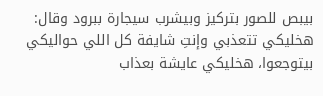بيبص للصور بتركيز وبيشرب سيجارة ببرود وقال: هخليكي تتعذبي وإنتِ شايفة كل اللي حواليكي بيتوجعوا، هخليكي عايشة بعذاب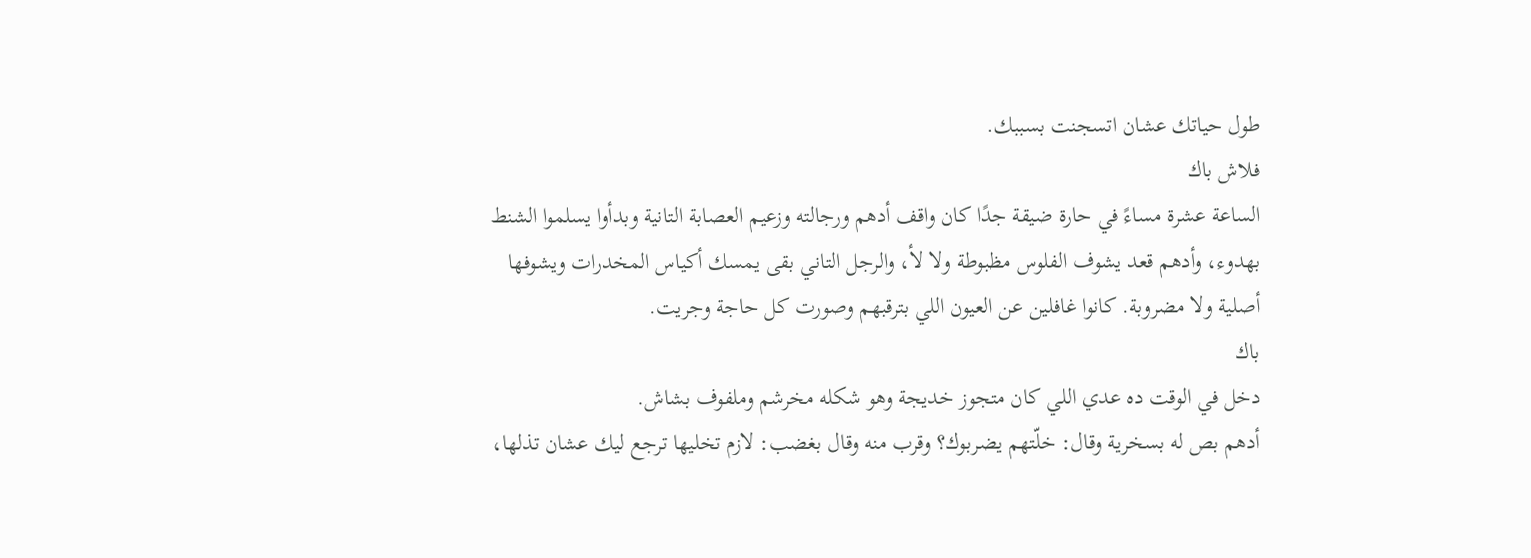طول حياتك عشان اتسجنت بسببك.
فلاش باك
الساعة عشرة مساءً في حارة ضيقة جدًا كان واقف أدهم ورجالته وزعيم العصابة التانية وبدأوا يسلموا الشنط بهدوء، وأدهم قعد يشوف الفلوس مظبوطة ولا لأ، والرجل التاني بقى يمسك أكياس المخدرات ويشوفها أصلية ولا مضروبة. كانوا غافلين عن العيون اللي بترقبهم وصورت كل حاجة وجريت.
باك
دخل في الوقت ده عدي اللي كان متجوز خديجة وهو شكله مخرشم وملفوف بشاش.
أدهم بص له بسخرية وقال: خلّتهم يضربوك؟ وقرب منه وقال بغضب: لازم تخليها ترجع ليك عشان تذلها،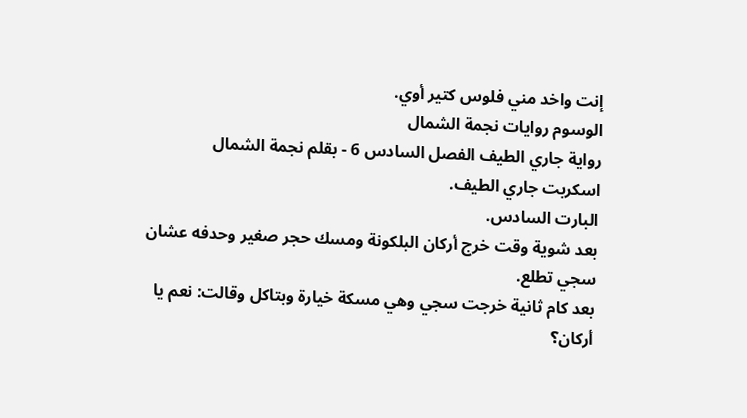إنت واخد مني فلوس كتير أوي.
الوسوم روايات نجمة الشمال
رواية جاري الطيف الفصل السادس 6 - بقلم نجمة الشمال
اسكربت جاري الطيف.
البارت السادس.
بعد شوية وقت خرج أركان البلكونة ومسك حجر صغير وحدفه عشان سجي تطلع.
بعد كام ثانية خرجت سجي وهي مسكة خيارة وبتاكل وقالت: نعم يا أركان؟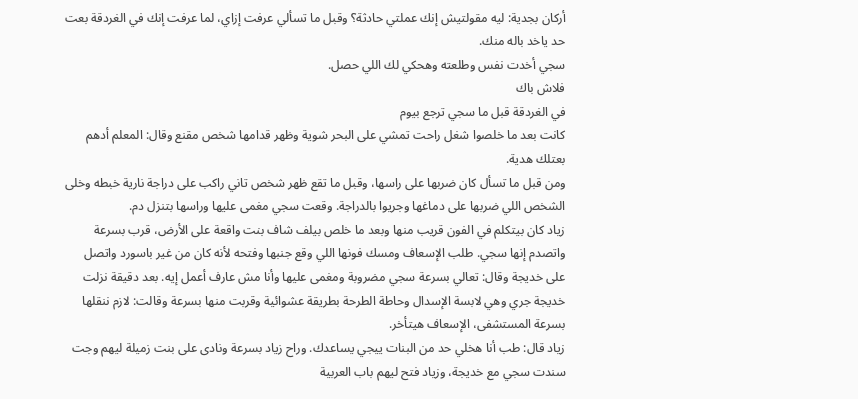أركان بجدية: ليه مقولتيش إنك عملتي حادثة؟ وقبل ما تسألي عرفت إزاي، لما عرفت إنك في الغردقة بعت حد ياخد باله منك.
سجي أخدت نفس وطلعته وهحكي لك اللي حصل.
فلاش باك
في الغردقة قبل ما سجي ترجع بيوم
كانت بعد ما خلصوا شغل راحت تمشي على البحر شوية وظهر قدامها شخص مقنع وقال: المعلم أدهم بعتلك هدية.
ومن قبل ما تسأل كان ضربها على راسها، وقبل ما تقع ظهر شخص تاني راكب على دراجة نارية خبطه وخلى الشخص اللي ضربها على دماغها وجريوا بالدراجة. وقعت سجي مغمى عليها وراسها بتنزل دم.
زياد كان بيتكلم في الفون قريب منها وبعد ما خلص بيلف شاف بنت واقعة على الأرض، قرب بسرعة واتصدم إنها سجي. طلب الإسعاف ومسك فونها اللي وقع جنبها وفتحه لأنه كان من غير باسورد واتصل على خديجة وقال: تعالي بسرعة سجي مضروبة ومغمى عليها وأنا مش عارف أعمل إيه. بعد دقيقة نزلت خديجة جري وهي لابسة الإسدال وحاطة الطرحة بطريقة عشوائية وقربت منها بسرعة وقالت: لازم ننقلها بسرعة المستشفى، الإسعاف هيتأخر.
زياد قال: طب أنا هخلي حد من البنات ييجي يساعدك. وراح زياد بسرعة ونادى على بنت زميلة ليهم وجت سندت سجي مع خديجة، وزياد فتح ليهم باب العربية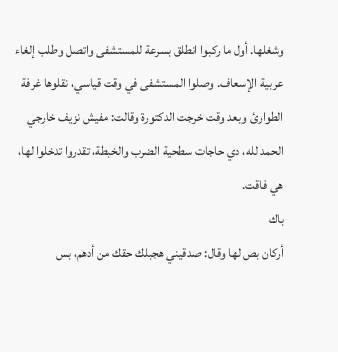وشغلها. أول ما ركبوا انطلق بسرعة للمستشفى واتصل وطلب إلغاء عربية الإسعاف. وصلوا المستشفى في وقت قياسي، نقلوها غرفة الطوارئ وبعد وقت خرجت الدكتورة وقالت: مفيش نزيف خارجي الحمد لله، دي حاجات سطحية الضرب والخبطة، تقدروا تدخلوا لها، هي فاقت.
باك
أركان بص لها وقال: صدقيني هجبلك حقك من أدهم، بس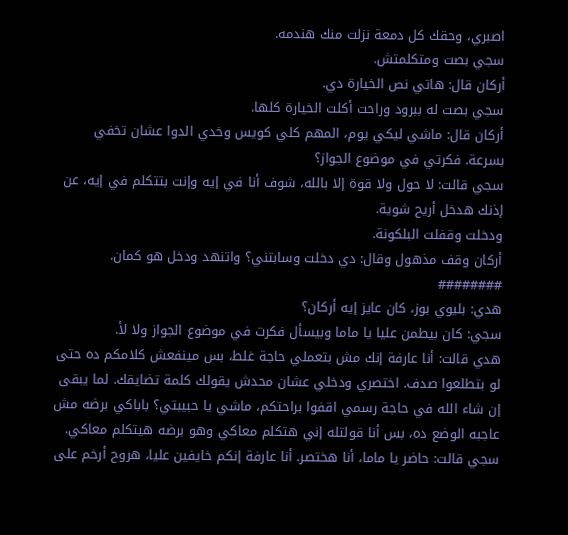اصبري، وحقك كل دمعة نزلت منك هندمه.
سجي بصت ومتكلمتش.
أركان قال: هاتي نص الخيارة دي.
سجي بصت له ببرود وراحت أكلت الخيارة كلها.
أركان قال: ماشي ليكي يوم، المهم كلي كويس وخدي الدوا عشان تخفي بسرعة. فكرتي في موضوع الجواز؟
سجي قالت: لا حول ولا قوة إلا بالله، شوف أنا في إيه وإنت بتتكلم في إيه، عن إذنك هدخل أريح شوية.
ودخلت وقفلت البلكونة.
أركان وقف مذهول وقال: دي دخلت وسابتني؟ واتنهد ودخل هو كمان.
########
هدي: بليوي بوز، كان عايز إيه أركان؟
سجي: كان بيطمن عليا يا ماما وبيسأل فكرت في موضوع الجواز ولا لأ.
هدي قالت: أنا عارفة إنك مش بتعملي حاجة غلط، بس مينفعش كلامكم ده حتى لو بتطلعوا صدف. اختصري ودخلي عشان محدش يقولك كلمة تضايقك. لما يبقى إن شاء الله في حاجة رسمي اقفوا براحتكم، ماشي يا حبيبتي؟ باباكي برضه مش عاجبه الوضع ده، بس أنا قولتله إني هتكلم معاكي وهو برضه هيتكلم معاكي.
سجي قالت: حاضر يا ماما، أنا هختصر. أنا عارفة إنكم خايفين عليا، هروح أرخم على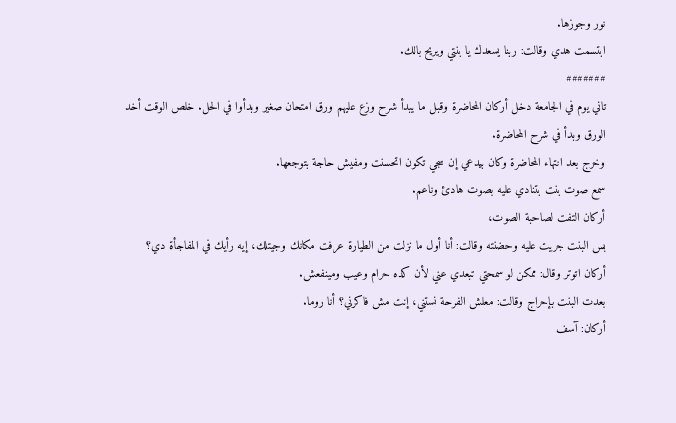نور وجوزها.
ابتسمت هدي وقالت: ربنا يسعدك يا بنتي ويريح بالك.
#######
تاني يوم في الجامعة دخل أركان المحاضرة وقبل ما يبدأ شرح وزع عليهم ورق امتحان صغير وبدأوا في الحل. خلص الوقت أخد الورق وبدأ في شرح المحاضرة.
وخرج بعد انتهاء المحاضرة وكان بيدعي إن سجي تكون اتحسنت ومفيش حاجة بتوجعها.
سمع صوت بنت بتنادي عليه بصوت هادئ وناعم.
أركان التفت لصاحبة الصوت،
بس البنت جريت عليه وحضنته وقالت: أنا أول ما نزلت من الطيارة عرفت مكانك وجيتلك، إيه رأيك في المفاجأة دي؟
أركان اتوتر وقال: ممكن لو سمحتي تبعدي عني لأن كده حرام وعيب ومينفعش.
بعدت البنت بإحراج وقالت: معلش الفرحة نستني، إنت مش فاكرني؟ أنا روما.
أركان: آسف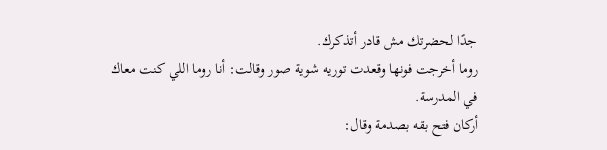جدًا لحضرتك مش قادر أتذكرك.
روما أخرجت فونها وقعدت توريه شوية صور وقالت: أنا روما اللي كنت معاك في المدرسة.
أركان فتح بقه بصدمة وقال: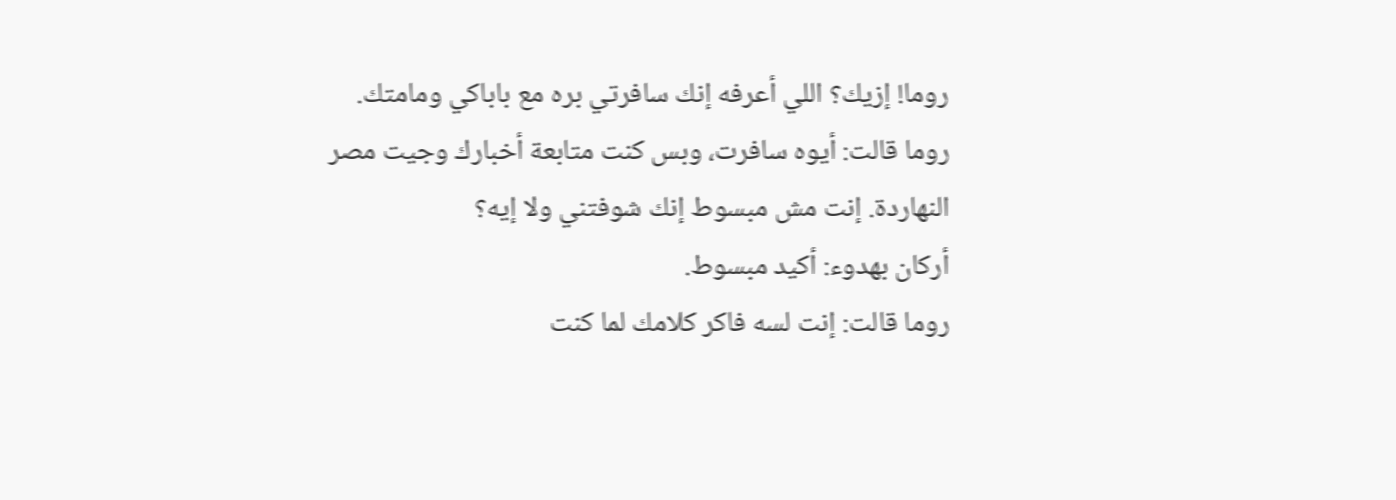روما! إزيك؟ اللي أعرفه إنك سافرتي بره مع باباكي ومامتك.
روما قالت: أيوه سافرت، وبس كنت متابعة أخبارك وجيت مصر النهاردة. إنت مش مبسوط إنك شوفتني ولا إيه؟
أركان بهدوء: أكيد مبسوط.
روما قالت: إنت لسه فاكر كلامك لما كنت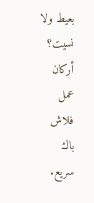بعيط ولا نسيت؟
أركان عمل فلاش باك سريع.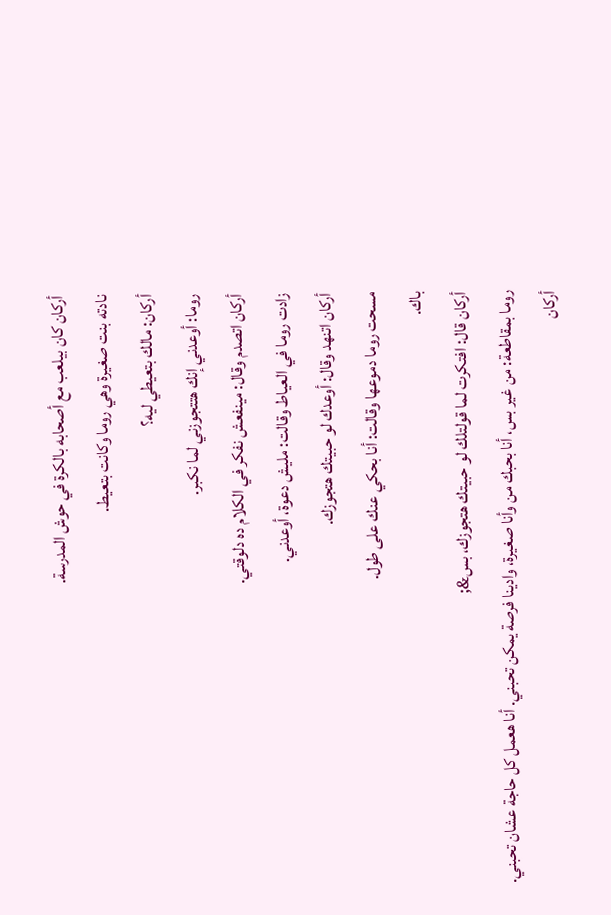أركان كان بيلعب مع أصحابه بالكرة في حوش المدرسة.
نادته بنت صغيرة وهي روما وكانت بتعيط.
أركان: مالك بتعيطي ليه؟
روما: أوعدني إنك هتتجوزني لما نكبر.
أركان اتصدم وقال: مينفعش نفكر في الكلام ده دلوقتي.
زادت روما في العياط وقالت: مليش دعوة، أوعدني.
أركان اتنهد وقال: أوعدك لو حبيتك هتجوزك.
مسحت روما دموعها وقالت: أنا بحكي عنك على طول.
باك.
أركان قال: افتكرت لما قولتلك لو حبيتك هتجوزك، بس&;
روما بمقاطعة: من غير بس، أنا بحبك من وأنا صغيرة، وادينا فرصة يمكن تحبني. أنا هعمل كل حاجة عشان تحبني.
أركان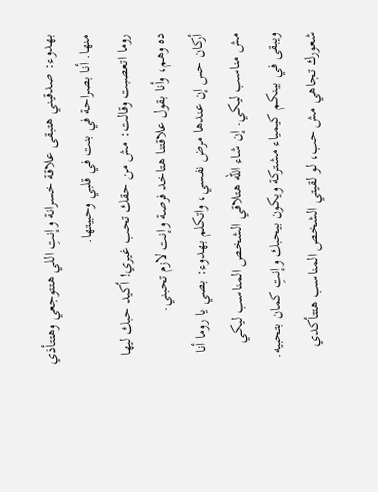بهدوء: صدقيني هتبقى علاقة خسرانة وإنتِ اللي هتتوجعي وهتتأذي منها. أنا بصراحة في بنت في قلبي وحبيتها.
روما اتعصبت وقالت: مش من حقك تحب غيري! أكيد حبك ليها ده وهم، وأنا بقول علاقتنا هتاخد فرصة وإنت لازم تحبني.
أركان حس إن عندها مرض نفسي، واتكلم بهدوء: بصي يا روما أنا مش مناسب ليكي. إن شاء الله هتلاقي الشخص المناسب ليكي ويبقى في بينكم كيمياء مشتركة ويكون بيحبك وإنتِ كمان بتحبيه. شعورك تجاهي مش حب، لو لقيتي الشخص المناسب هتتأكدي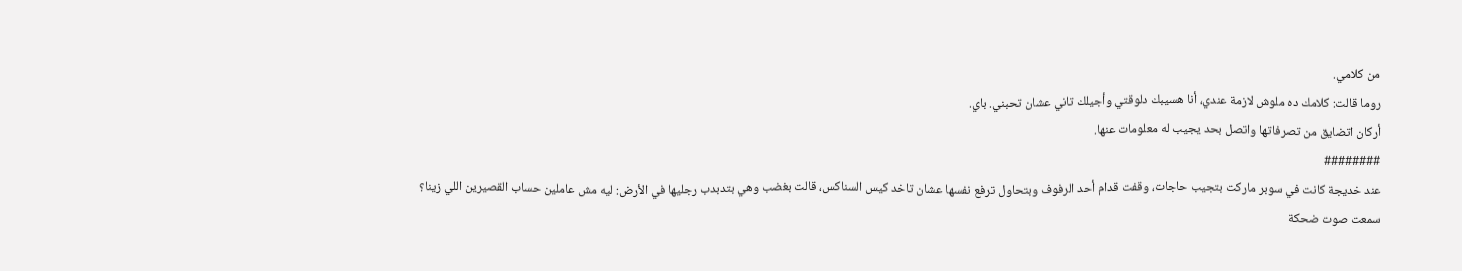من كلامي.
روما قالت: كلامك ده ملوش لازمة عندي، أنا هسيبك دلوقتي وأجيلك تاني عشان تحبني. باي.
أركان اتضايق من تصرفاتها واتصل بحد يجيب له معلومات عنها.
########
عند خديجة كانت في سوبر ماركت بتجيب حاجات، وقفت قدام أحد الرفوف وبتحاول ترفع نفسها عشان تاخد كيس السناكس، قالت بغضب وهي بتدبدب رجليها في الأرض: ليه مش عاملين حساب القصيرين اللي زينا؟
سمعت صوت ضحكة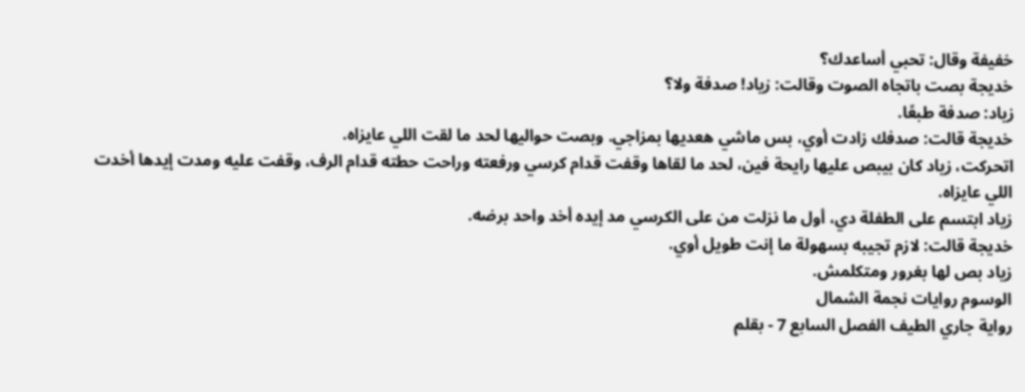خفيفة وقال: تحبي أساعدك؟
خديجة بصت باتجاه الصوت وقالت: زياد! صدفة ولا؟
زياد: صدفة طبعًا.
خديجة قالت: صدفك زادت أوي، بس ماشي هعديها بمزاجي. وبصت حواليها لحد ما لقت اللي عايزاه.
اتحركت، زياد كان بيبص عليها رايحة فين، لحد ما لقاها وقفت قدام كرسي ورفعته وراحت حطته قدام الرف، وقفت عليه ومدت إيدها أخدت اللي عايزاه.
زياد ابتسم على الطفلة دي، أول ما نزلت من على الكرسي مد إيده أخد واحد برضه.
خديجة قالت: لازم تجيبه بسهولة ما إنت طويل أوي.
زياد بص لها بغرور ومتكلمش.
الوسوم روايات نجمة الشمال
رواية جاري الطيف الفصل السابع 7 - بقلم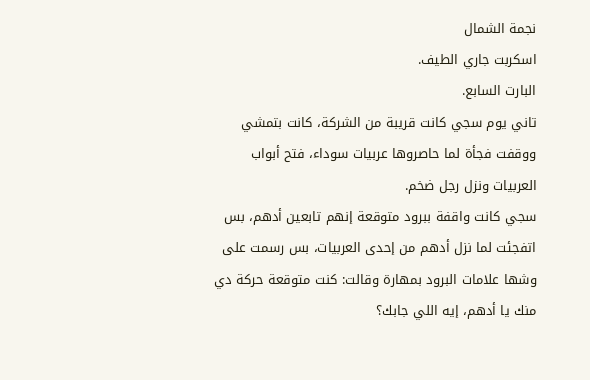نجمة الشمال
اسكربت جاري الطيف.
البارت السابع.
تاني يوم سجي كانت قريبة من الشركة، كانت بتمشي ووقفت فجأة لما حاصروها عربيات سوداء، فتح أبواب العربيات ونزل رجل ضخم.
سجي كانت واقفة ببرود متوقعة إنهم تابعين أدهم، بس اتفجئت لما نزل أدهم من إحدى العربيات، بس رسمت على وشها علامات البرود بمهارة وقالت: كنت متوقعة حركة دي منك يا أدهم، إيه اللي جابك؟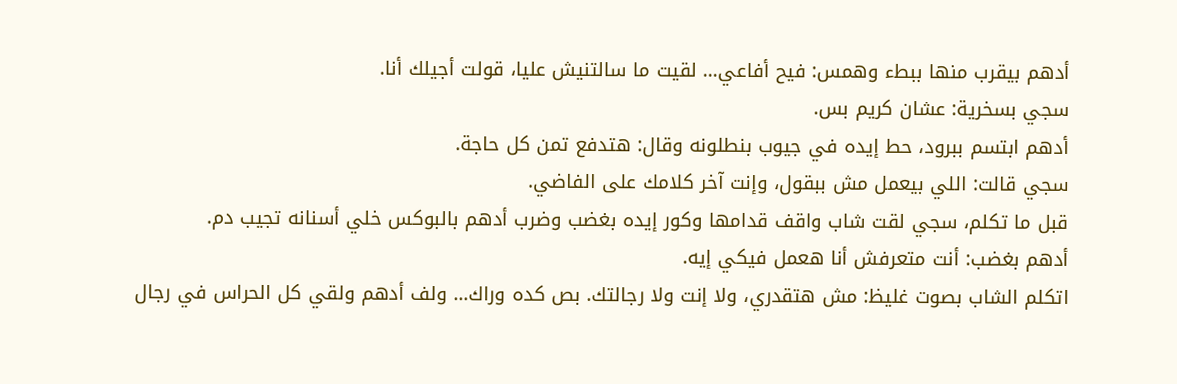أدهم بيقرب منها ببطء وهمس: فيح أفاعي… لقيت ما سالتنيش عليا، قولت أجيلك أنا.
سجي بسخرية: عشان كريم بس.
أدهم ابتسم ببرود، حط إيده في جيوب بنطلونه وقال: هتدفع تمن كل حاجة.
سجي قالت: اللي بيعمل مش ببقول، وإنت آخر كلامك على الفاضي.
قبل ما تكلم، سجي لقت شاب واقف قدامها وكور إيده بغضب وضرب أدهم بالبوكس خلي أسنانه تجيب دم.
أدهم بغضب: أنت متعرفش أنا هعمل فيكي إيه.
اتكلم الشاب بصوت غليظ: مش هتقدري، ولا إنت ولا رجالتك. بص كده وراك… ولف أدهم ولقي كل الحراس في رجال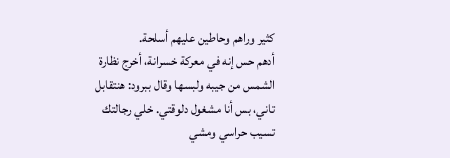كثير وراهم وحاطين عليهم أسلحة.
أدهم حس إنه في معركة خسرانة، أخرج نظارة الشمس من جيبه ولبسها وقال ببرود: هنتقابل تاني، بس أنا مشغول دلوقتي. خلي رجالتك تسيب حراسي ومشي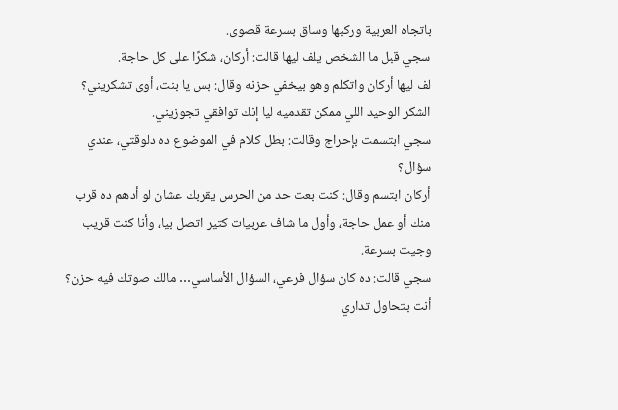باتجاه العربية وركبها وساق بسرعة قصوى.
سجي قبل ما الشخص يلف ليها قالت: أركان، شكرًا على كل حاجة.
لف ليها أركان واتكلم وهو بيخفي حزنه وقال: بس يا بنت، أوى تشكريني؟ الشكر الوحيد اللي ممكن تقدميه ليا إنك توافقي تجوزيني.
سجي ابتسمت بإحراج وقالت: بطل كلام في الموضوع ده دلوقتي، عندي سؤال؟
أركان ابتسم وقال: كنت بعت حد من الحرس يقربك عشان لو أدهم ده قرب منك أو عمل حاجة، وأول ما شاف عربيات كتير اتصل بيا، وأنا كنت قريب وجيت بسرعة.
سجي قالت: ده كان سؤال فرعي، السؤال الأساسي… مالك صوتك فيه حزن؟ أنت بتحاول تداري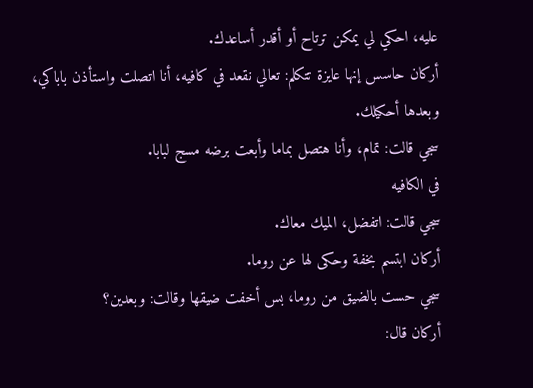عليه، احكي لي يمكن ترتاح أو أقدر أساعدك.
أركان حاسس إنها عايزة تتكلم: تعالي نقعد في كافيه، أنا اتصلت واستأذن باباكي، وبعدها أحكيلك.
سجي قالت: تمام، وأنا هتصل بماما وأبعت برضه مسج لبابا.
في الكافيه
سجي قالت: اتفضل، الميك معاك.
أركان ابتسم بخفة وحكى لها عن روما.
سجي حست بالضيق من روما، بس أخفت ضيقها وقالت: وبعدين؟
أركان قال: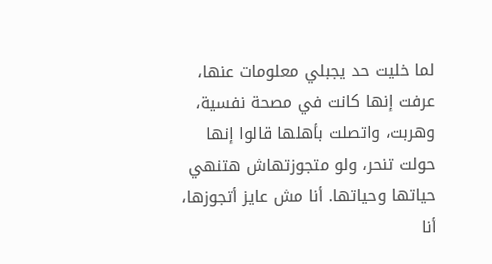لما خليت حد يجبلي معلومات عنها، عرفت إنها كانت في مصحة نفسية، وهربت، واتصلت بأهلها قالوا إنها حولت تنحر، ولو متجوزتهاش هتنهي حياتها وحياتها. أنا مش عايز أتجوزها، أنا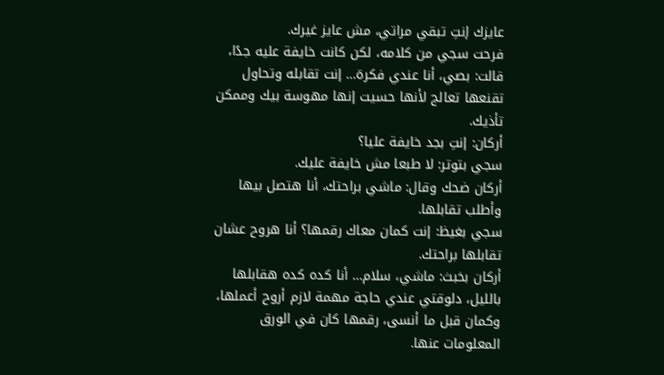عايزك إنتِ تبقي مراتي، مش عايز غيرك.
فرحت سجي من كلامه، لكن كانت خايفة عليه جدًا، قالت: بصي، أنا عندي فكرة… إنت تقابله وتحاول تقنعها تعالج لأنها حسيت إنها مهوسة بيك وممكن تأذيك.
أركان: إنتِ بجد خايفة عليا؟
سجي بتوتر: لا طبعا مش خايفة عليك.
أركان ضحك وقال: ماشي براحتك، أنا هتصل بيها وأطلب تقابلها.
سجي بغيظ: إنت كمان معاك رقمها؟ أنا هروح عشان تقابلها براحتك.
أركان بخبث: ماشي، سلام… أنا كده كده هقابلها بالليل، دلوقتي عندي حاجة مهمة لازم أروح أعملها، وكمان قبل ما أنسى، رقمها كان في الورق المعلومات عنها.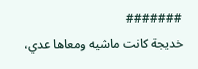#######
خديجة كانت ماشيه ومعاها عدي،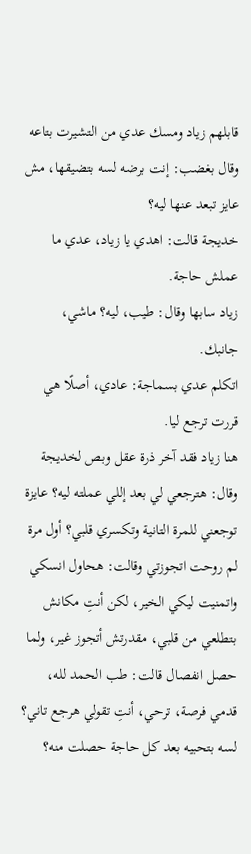قابلهم زياد ومسك عدي من التشيرت بتاعه وقال بغضب: إنت برضه لسه بتضيقها، مش عايز تبعد عنها ليه؟
خديجة قالت: اهدي يا زياد، عدي ما عملش حاجة.
زياد سابها وقال: طيب، ليه؟ ماشي، جانبك.
اتكلم عدي بسماجة: عادي، أصلًا هي قررت ترجع ليا.
هنا زياد فقد آخر ذرة عقل وبص لخديجة وقال: هترجعي لي بعد إللي عملته ليه؟ عايزة توجعني للمرة التانية وتكسري قلبي؟ أول مرة لم روحت اتجوزتي وقالت: هحاول انسكي واتمنيت ليكي الخير، لكن أنتِ مكانش بتطلعي من قلبي، مقدرتش أتجوز غير، ولما حصل انفصال قالت: طب الحمد لله، قدمي فرصة، ترحي، أنتِ تقولي هرجع تاني؟ لسه بتحبيه بعد كل حاجة حصلت منه؟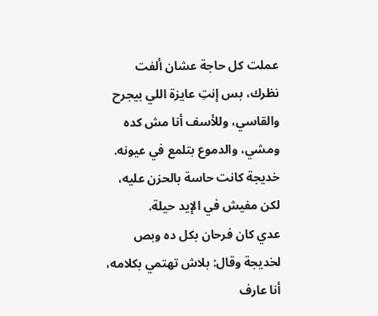عملت كل حاجة عشان ألفت نظرك، بس إنتِ عايزة اللي بيجرح والقاسي، وللأسف أنا مش كده ومشي، والدموع بتلمع في عيونه.
خديجة كانت حاسة بالحزن عليه، لكن مفيش في الإيد حيلة.
عدي كان فرحان بكل ده وبص لخديجة وقال: بلاش تهتمي بكلامه، أنا عارف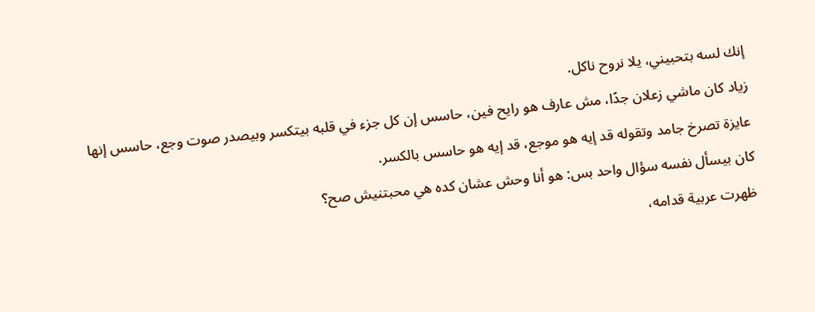إنك لسه بتحبيني، يلا نروح ناكل.
زياد كان ماشي زعلان جدًا، مش عارف هو رايح فين، حاسس إن كل جزء في قلبه بيتكسر وبيصدر صوت وجع، حاسس إنها عايزة تصرخ جامد وتقوله قد إيه هو موجع، قد إيه هو حاسس بالكسر.
كان بيسأل نفسه سؤال واحد بس: هو أنا وحش عشان كده هي محبتنيش صح؟
ظهرت عربية قدامه،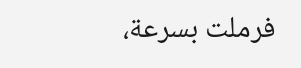فرملت بسرعة،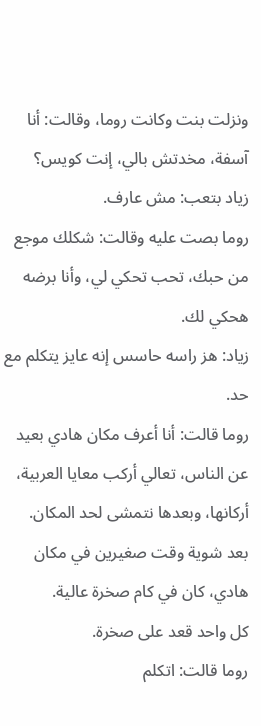ونزلت بنت وكانت روما، وقالت: أنا آسفة، مخدتش بالي، إنت كويس؟
زياد بتعب: مش عارف.
روما بصت عليه وقالت: شكلك موجع من حبك، تحب تحكي لي، وأنا برضه هحكي لك.
زياد: هز راسه حاسس إنه عايز يتكلم مع حد.
روما قالت: أنا أعرف مكان هادي بعيد عن الناس، تعالي أركب معايا العربية، أركانها، وبعدها نتمشى لحد المكان.
بعد شوية وقت صغيرين في مكان هادي، كان في كام صخرة عالية.
كل واحد قعد على صخرة.
روما قالت: اتكلم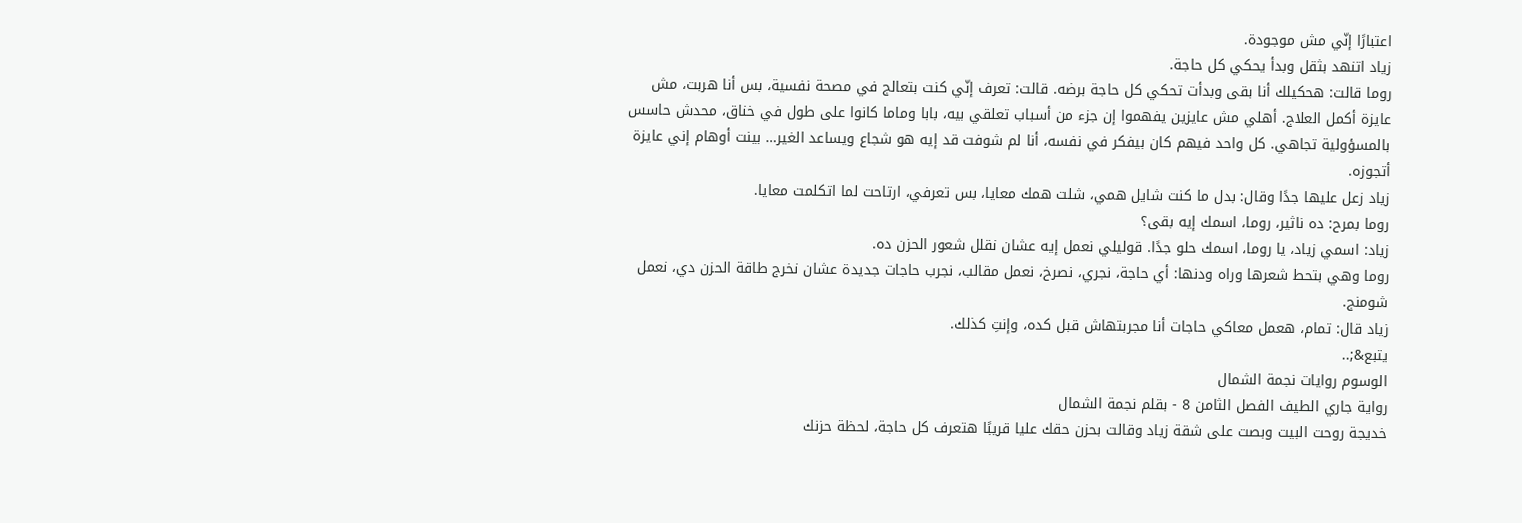اعتبارًا إنّي مش موجودة.
زياد اتنهد بثقل وبدأ يحكي كل حاجة.
روما قالت: هحكيلك أنا بقى وبدأت تحكي كل حاجة برضه. قالت: تعرف إنّي كنت بتعالج في مصحة نفسية، بس أنا هربت، مش عايزة أكمل العلاج. أهلي مش عايزين يفهموا إن جزء من أسباب تعلقي بيه، بابا وماما كانوا على طول في خناق، محدش حاسس بالمسؤولية تجاهي. كل واحد فيهم كان بيفكر في نفسه، أنا لم شوفت قد إيه هو شجاع ويساعد الغير… بينت أوهام إني عايزة أتجوزه.
زياد زعل عليها جدًا وقال: بدل ما كنت شايل همي، شلت همك معايا، بس تعرفي، ارتاحت لما اتكلمت معايا.
روما بمرح: ده ناثير، روما، اسمك إيه بقى؟
زياد: اسمي زياد، يا روما، اسمك حلو جدًا. قوليلي نعمل إيه عشان نقلل شعور الحزن ده.
روما وهي بتحط شعرها وراه ودنها: أي حاجة، نجري، نصرخ، نعمل مقالب، نجرب حاجات جديدة عشان نخرج طاقة الحزن دي، نعمل شومنج.
زياد قال: تمام، هعمل معاكي حاجات أنا مجربتهاش قبل كده، وإنتِ كذلك.
يتبع&;..
الوسوم روايات نجمة الشمال
رواية جاري الطيف الفصل الثامن 8 - بقلم نجمة الشمال
خديجة روحت البيت وبصت على شقة زياد وقالت بحزن حقك عليا قريبًا هتعرف كل حاجة، لحظة حزنك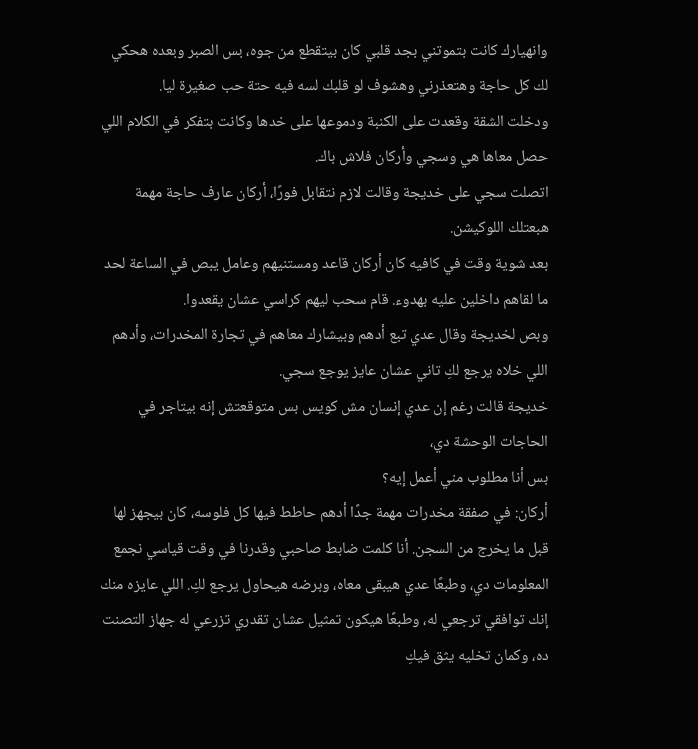وانهيارك كانت بتموتني بجد قلبي كان بيتقطع من جوه، بس الصبر وبعده هحكي لك كل حاجة وهتعذرني وهشوف لو قلبك لسه فيه حتة حب صغيرة ليا.
ودخلت الشقة وقعدت على الكنبة ودموعها على خدها وكانت بتفكر في الكلام اللي حصل معاها هي وسجي وأركان فلاش باك.
اتصلت سجي على خديجة وقالت لازم نتقابل فورًا، أركان عارف حاجة مهمة هبعتلك اللوكيشن.
بعد شوية وقت في كافيه كان أركان قاعد ومستنيهم وعامل يبص في الساعة لحد ما لقاهم داخلين عليه بهدوء. قام سحب ليهم كراسي عشان يقعدوا.
وبص لخديجة وقال عدي تبع أدهم وبيشارك معاهم في تجارة المخدرات، وأدهم اللي خلاه يرجع لكِ تاني عشان عايز يوجع سجي.
خديجة قالت رغم إن عدي إنسان مش كويس بس متوقعتش إنه بيتاجر في الحاجات الوحشة دي،
بس أنا مطلوب مني أعمل إيه؟
أركان: في صفقة مخدرات مهمة جدًا أدهم حاطط فيها كل فلوسه، كان بيجهز لها قبل ما يخرج من السجن. أنا كلمت ضابط صاحبي وقدرنا في وقت قياسي نجمع المعلومات دي، وطبعًا عدي هيبقى معاه، وبرضه هيحاول يرجع لكِ. اللي عايزه منك إنك توافقي ترجعي له، وطبعًا هيكون تمثيل عشان تقدري تزرعي له جهاز التصنت ده، وكمان تخليه يثق فيكِ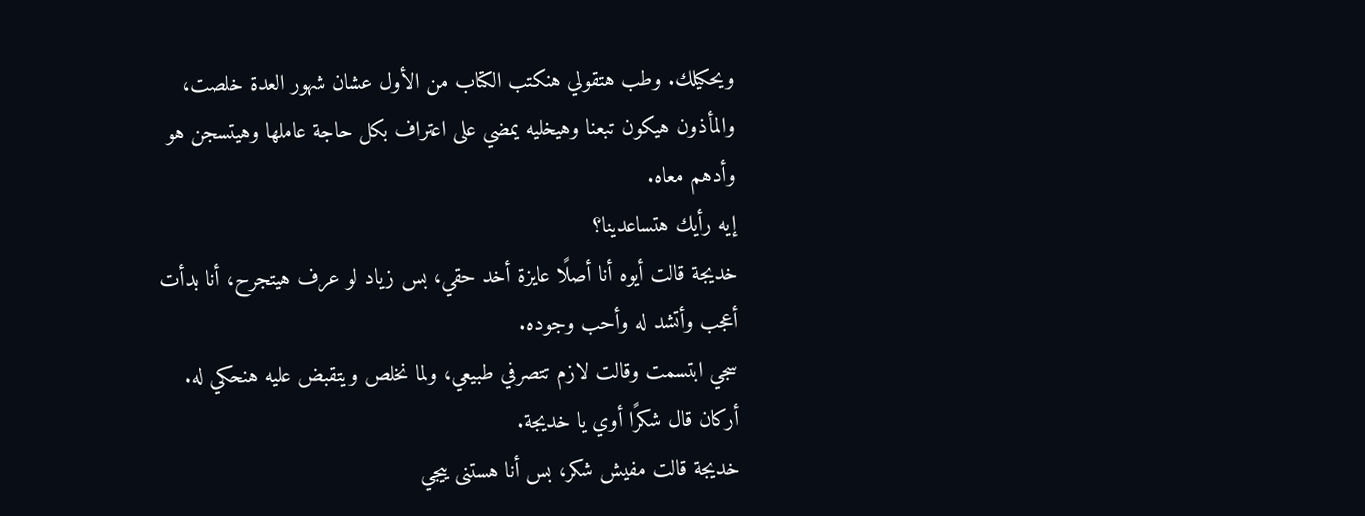ويحكيلك. وطب هتقولي هنكتب الكتاب من الأول عشان شهور العدة خلصت، والمأذون هيكون تبعنا وهيخليه يمضي على اعتراف بكل حاجة عاملها وهيتسجن هو وأدهم معاه.
إيه رأيك هتساعدينا؟
خديجة قالت أيوه أنا أصلًا عايزة أخد حقي، بس زياد لو عرف هيتجرح، أنا بدأت أعجب وأتشد له وأحب وجوده.
سجي ابتسمت وقالت لازم تتصرفي طبيعي، ولما نخلص ويتقبض عليه هنحكي له.
أركان قال شكرًا أوي يا خديجة.
خديجة قالت مفيش شكر، بس أنا هستنى ييجي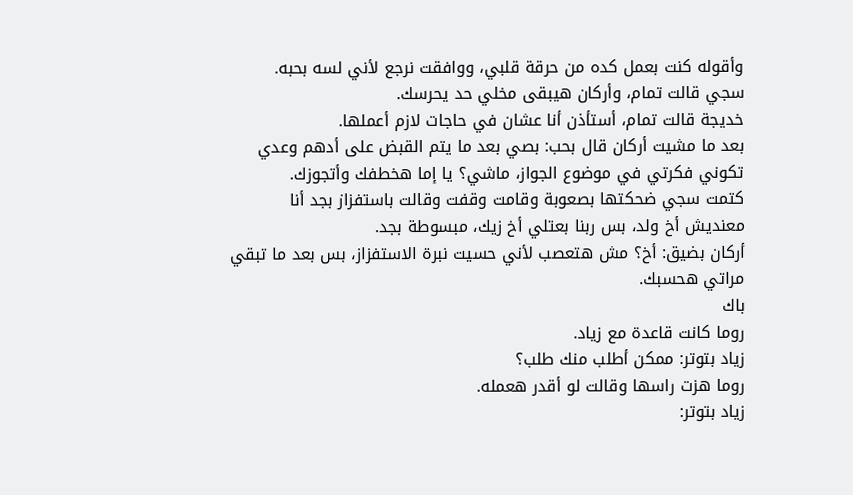وأقوله كنت بعمل كده من حرقة قلبي، ووافقت نرجع لأني لسه بحبه.
سجي قالت تمام، وأركان هيبقى مخلي حد يحرسك.
خديجة قالت تمام، أستأذن أنا عشان في حاجات لازم أعملها.
بعد ما مشيت أركان قال بحب: بصي بعد ما يتم القبض على أدهم وعدي تكوني فكرتي في موضوع الجواز، ماشي؟ يا إما هخطفك وأتجوزك.
كتمت سجي ضحكتها بصعوبة وقامت وقفت وقالت باستفزاز بجد أنا معنديش أخ ولد، بس ربنا بعتلي أخ زيك، مبسوطة بجد.
أركان بضيق: أخ؟ مش هتعصب لأني حسيت نبرة الاستفزاز، بس بعد ما تبقي مراتي هحسبك.
باك
روما كانت قاعدة مع زياد.
زياد بتوتر: ممكن أطلب منك طلب؟
روما هزت راسها وقالت لو أقدر هعمله.
زياد بتوتر: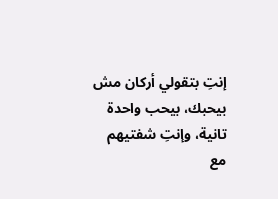إنتِ بتقولي أركان مش بيحبك، بيحب واحدة تانية، وإنتِ شفتيهم مع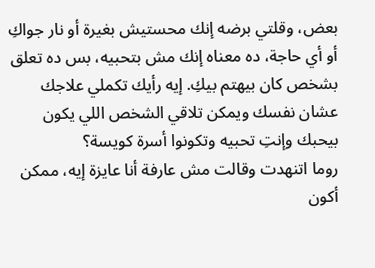بعض، وقلتي برضه إنك محستيش بغيرة أو نار جواكِ أو أي حاجة، ده معناه إنك مش بتحبيه، بس ده تعلق بشخص كان بيهتم بيكِ. إيه رأيك تكملي علاجك عشان نفسك ويمكن تلاقي الشخص اللي يكون بيحبك وإنتِ تحبيه وتكونوا أسرة كويسة؟
روما اتنهدت وقالت مش عارفة أنا عايزة إيه، ممكن أكون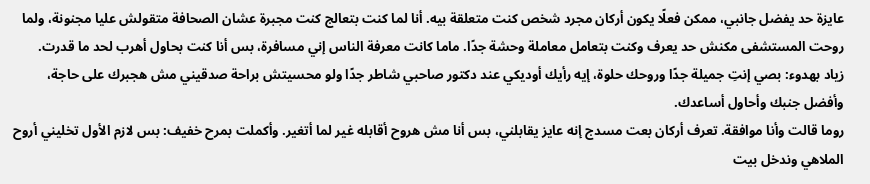عايزة حد يفضل جانبي، ممكن فعلًا يكون أركان مجرد شخص كنت متعلقة بيه. أنا لما كنت بتعالج كنت مجبرة عشان الصحافة متقولش عليا مجنونة، ولما روحت المستشفى مكنش حد يعرف وكنت بتعامل معاملة وحشة جدًا. ماما كانت معرفة الناس إني مسافرة، بس أنا كنت بحاول أهرب لحد ما قدرت.
زياد بهدوء: بصي إنتِ جميلة جدًا وروحك حلوة، إيه رأيك أوديكي عند دكتور صاحبي شاطر جدًا ولو محسيتش براحة صدقيني مش هجبرك على حاجة، وأفضل جنبك وأحاول أساعدك.
روما قالت وأنا موافقة. تعرف أركان بعت مسدج إنه عايز يقابلني، بس أنا مش هروح أقابله غير لما أتغير. وأكملت بمرح خفيف: بس لازم الأول تخليني أروح الملاهي وندخل بيت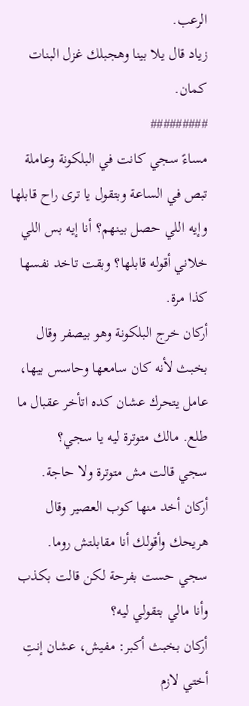الرعب.
زياد قال يلا بينا وهجبلك غزل البنات كمان.
#########
مساءً سجي كانت في البلكونة وعاملة تبص في الساعة وبتقول يا ترى راح قابلها وإيه اللي حصل بينهم؟ أنا إيه بس اللي خلاني أقوله قابلها؟ وبقت تاخد نفسها كذا مرة.
أركان خرج البلكونة وهو بيصفر وقال بخبث لأنه كان سامعها وحاسس بيها، عامل يتحرك عشان كده اتأخر عقبال ما طلع. مالك متوترة ليه يا سجي؟
سجي قالت مش متوترة ولا حاجة.
أركان أخد منها كوب العصير وقال هريحك وأقولك أنا مقابلتش روما.
سجي حست بفرحة لكن قالت بكذب وأنا مالي بتقولي ليه؟
أركان بخبث أكبر: مفيش، عشان إنتِ أختي لازم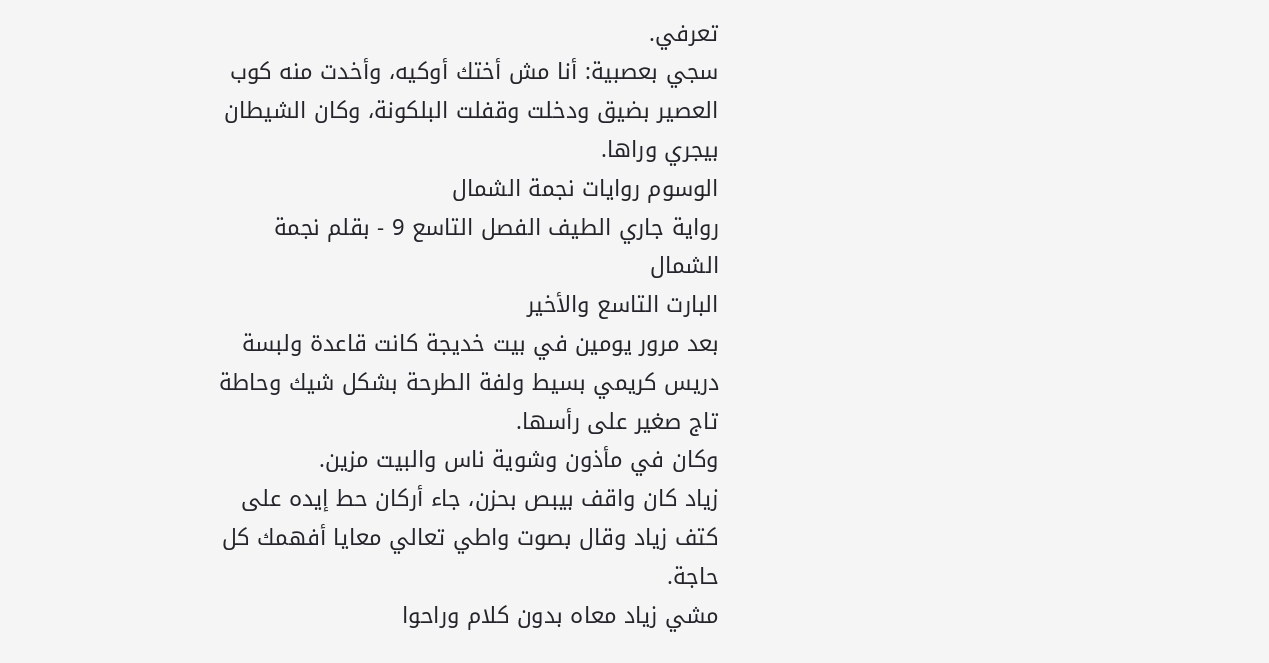تعرفي.
سجي بعصبية: أنا مش أختك أوكيه، وأخدت منه كوب العصير بضيق ودخلت وقفلت البلكونة، وكان الشيطان بيجري وراها.
الوسوم روايات نجمة الشمال
رواية جاري الطيف الفصل التاسع 9 - بقلم نجمة الشمال
البارت التاسع والأخير
بعد مرور يومين في بيت خديجة كانت قاعدة ولبسة دريس كريمي بسيط ولفة الطرحة بشكل شيك وحاطة تاج صغير على رأسها.
وكان في مأذون وشوية ناس والبيت مزين.
زياد كان واقف بيبص بحزن، جاء أركان حط إيده على كتف زياد وقال بصوت واطي تعالي معايا أفهمك كل حاجة.
مشي زياد معاه بدون كلام وراحوا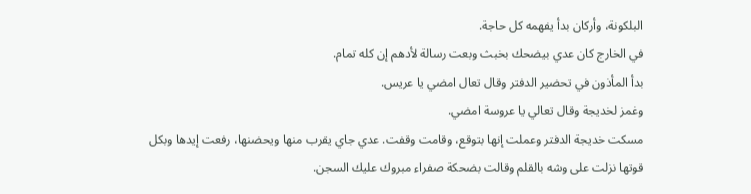البلكونة، وأركان بدأ يفهمه كل حاجة.
في الخارج كان عدي بيضحك بخبث وبعت رسالة لأدهم إن كله تمام.
بدأ المأذون في تحضير الدفتر وقال تعال امضي يا عريس.
وغمز لخديجة وقال تعالي يا عروسة امضي.
مسكت خديجة الدفتر وعملت إنها بتوقع، وقامت وقفت. عدي جاي يقرب منها ويحضنها، رفعت إيدها وبكل قوتها نزلت على وشه بالقلم وقالت بضحكة صفراء مبروك عليك السجن.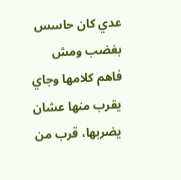عدي كان حاسس بغضب ومش فاهم كلامها وجاي يقرب منها عشان يضربها، قرب من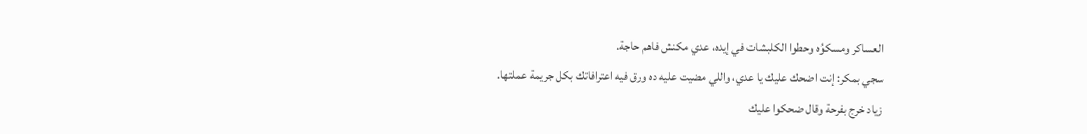العساكر ومسكوُه وحطوا الكلبشات في إيده، عدي مكنش فاهم حاجة.
سجي بمكر: إنت اضحك عليك يا عدي، واللي مضيت عليه ده ورق فيه اعترافاتك بكل جريمة عملتها.
زياد خرج بفرحة وقال ضحكوا عليك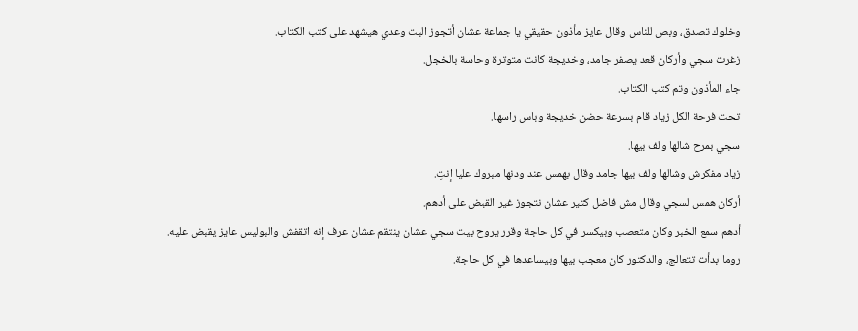وخلوك تصدق، وبص للناس وقال عايز مأذون حقيقي يا جماعة عشان أتجوز البت وعدي هيشهد على كتب الكتاب.
زغرت سجي وأركان قعد يصفر جامد، وخديجة كانت متوترة وحاسة بالخجل.
جاء المأذون وتم كتب الكتاب.
تحت فرحة الكل زياد قام بسرعة حضن خديجة وباس راسها.
سجي بمرح شالها ولف بيها.
زياد مفكرش وشالها ولف بيها جامد وقال بهمس عند ودنها مبروك عليا إنتِ.
أركان همس لسجي وقال مش فاضل كتير عشان نتجوز غير القبض على أدهم.
أدهم سمع الخبر وكان متعصب وبيكسر في كل حاجة وقرر يروح بيت سجي عشان ينتقم عشان عرف إنه اتقفش والبوليس عايز يقبض عليه.
روما بدأت تتعالج، والدكتور كان معجب بيها وبيساعدها في كل حاجة.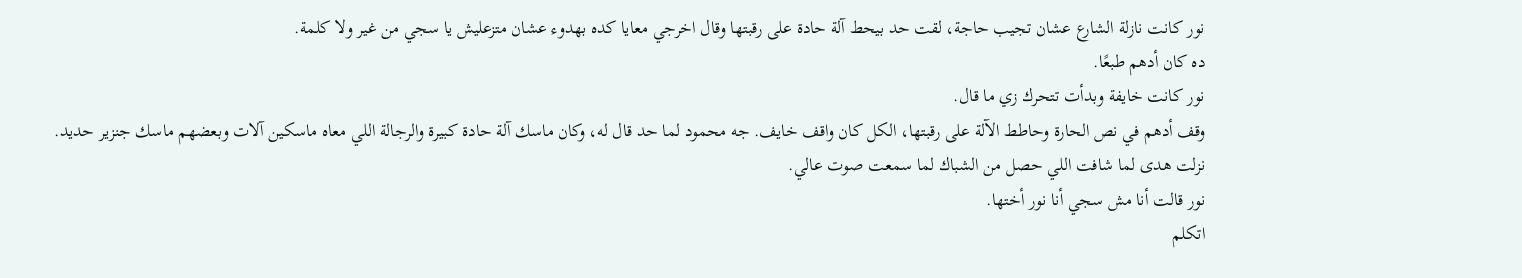نور كانت نازلة الشارع عشان تجيب حاجة، لقت حد بيحط آلة حادة على رقبتها وقال اخرجي معايا كده بهدوء عشان متزعليش يا سجي من غير ولا كلمة.
ده كان أدهم طبعًا.
نور كانت خايفة وبدأت تتحرك زي ما قال.
وقف أدهم في نص الحارة وحاطط الآلة على رقبتها، الكل كان واقف خايف. جه محمود لما حد قال له، وكان ماسك آلة حادة كبيرة والرجالة اللي معاه ماسكين آلات وبعضهم ماسك جنزير حديد.
نزلت هدى لما شافت اللي حصل من الشباك لما سمعت صوت عالي.
نور قالت أنا مش سجي أنا نور أختها.
اتكلم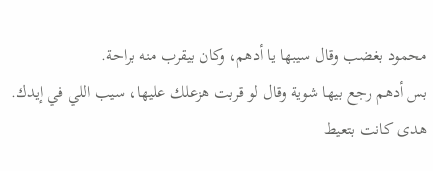محمود بغضب وقال سيبها يا أدهم، وكان بيقرب منه براحة.
بس أدهم رجع بيها شوية وقال لو قربت هزعلك عليها، سيب اللي في إيدك.
هدى كانت بتعيط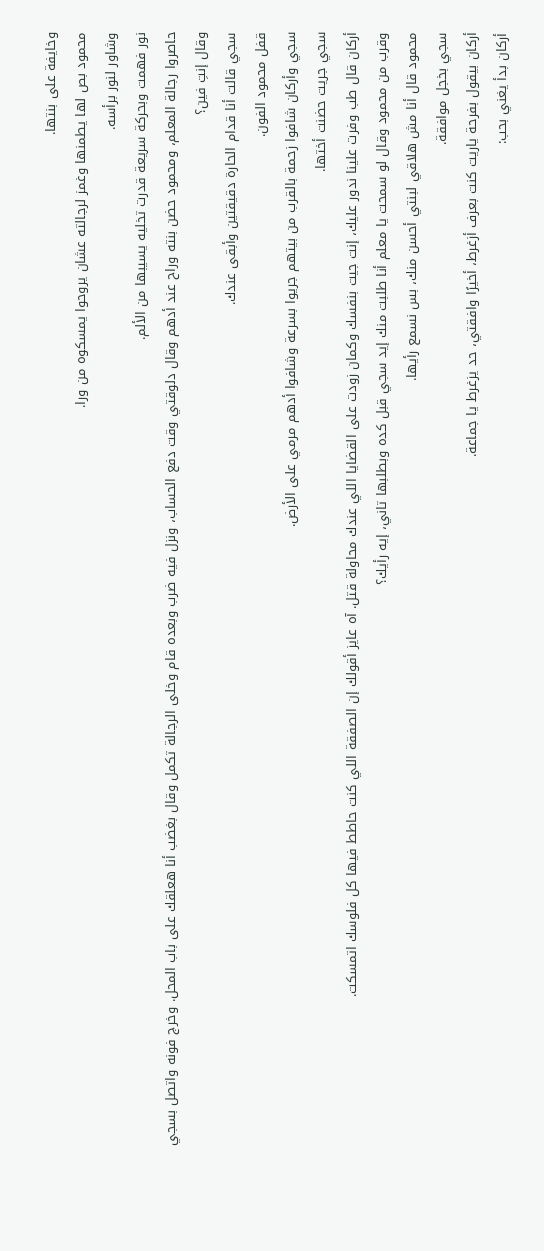وخايفة على بنتها.
محمود بص لها يطمنها وغمز لرجالته عشان يروحوا يمسكوه من ورا.
وشاور لنور برأسه.
نور فهمت وبحركة سريعة قدرت تخليه يسيبها من الألم.
حاصروا رجالة المعلم، ومحمود حضن بنته وراح عند أدهم وقال دلوقتي وقت دفع الحساب، ونزل فيه ضرب وبعده قام وخلى الرجالة تكمل وقال بغضب أنا هعلقك على باب المحل. وخرج فونه واتصل بسجي وقال إنتِ فين؟
سجي قالت أنا قدام الحارة دقيقتين وأبقى عندك.
قفل محمود الفون.
سجي وأركان شافوا زحمة بالقرب من بيتهم جريوا بسرعة وشافوا أدهم مرمي على الأرض.
سجي جريت حضنت أختها.
أركان قال طب وفرت علينا ندور عليك، إنت جيت بنفسك وكمان زودت على القضايا اللي عندك محاولة قتل. آه عايز أقولك إن الصفقة اللي كنت حاطط فيها كل فلوسك اتمسكت.
وقرب من محمود وقال لو سمحت يا معلم أنا طلبت منك إيد سجي قبل كده وبطلبها تاني، إيه رأيك؟
محمود قال أنا مش هلاقي لبنتي أحسن منك، بس نسمع رأيها.
سجي بخجل موافقة.
أركان بيقول بفرحة ياريت كنت بعرف أزغرط، أخيرًا وافقتي، حد يزغرط يا جماعة.
أركان بدأ يغني بحب: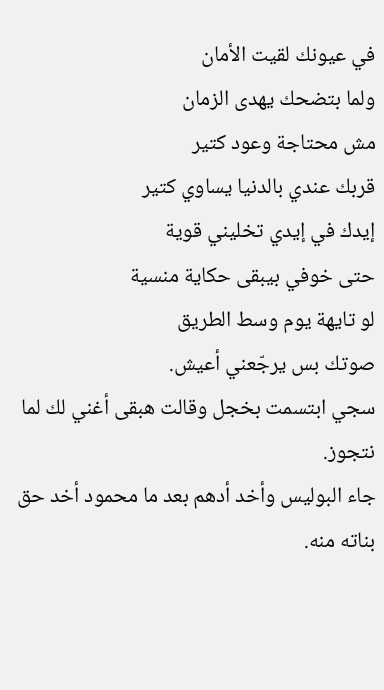في عيونك لقيت الأمان
ولما بتضحك يهدى الزمان
مش محتاجة وعود كتير
قربك عندي بالدنيا يساوي كتير
إيدك في إيدي تخليني قوية
حتى خوفي بيبقى حكاية منسية
لو تايهة يوم وسط الطريق
صوتك بس يرجّعني أعيش.
سجي ابتسمت بخجل وقالت هبقى أغني لك لما نتجوز.
جاء البوليس وأخد أدهم بعد ما محمود أخد حق بناته منه.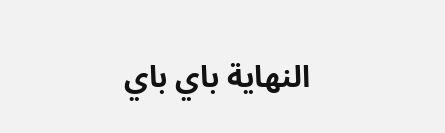النهاية باي باي